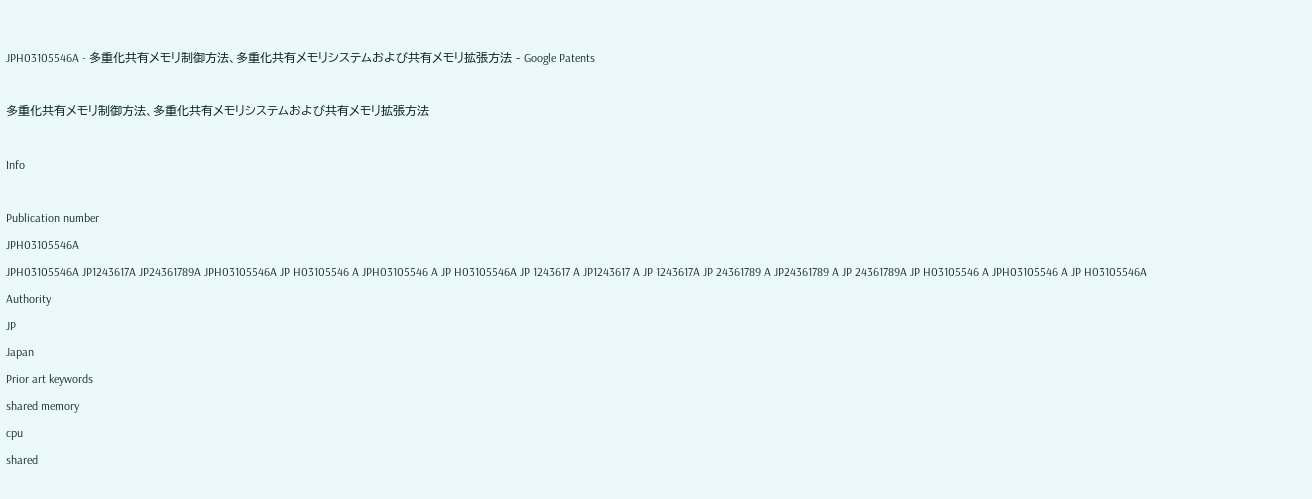JPH03105546A - 多重化共有メモリ制御方法、多重化共有メモリシステムおよび共有メモリ拡張方法 - Google Patents

多重化共有メモリ制御方法、多重化共有メモリシステムおよび共有メモリ拡張方法

Info

Publication number
JPH03105546A
JPH03105546A JP1243617A JP24361789A JPH03105546A JP H03105546 A JPH03105546 A JP H03105546A JP 1243617 A JP1243617 A JP 1243617A JP 24361789 A JP24361789 A JP 24361789A JP H03105546 A JPH03105546 A JP H03105546A
Authority
JP
Japan
Prior art keywords
shared memory
cpu
shared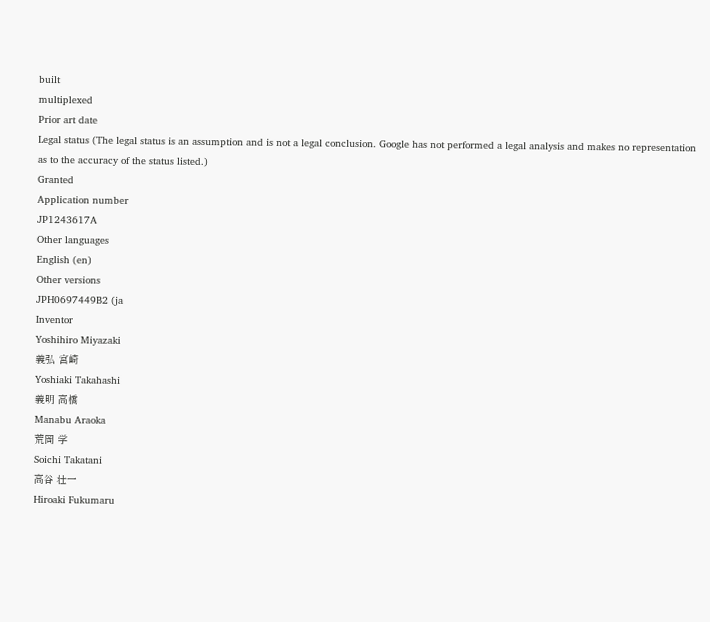built
multiplexed
Prior art date
Legal status (The legal status is an assumption and is not a legal conclusion. Google has not performed a legal analysis and makes no representation as to the accuracy of the status listed.)
Granted
Application number
JP1243617A
Other languages
English (en)
Other versions
JPH0697449B2 (ja
Inventor
Yoshihiro Miyazaki
義弘 宮崎
Yoshiaki Takahashi
義明 高橋
Manabu Araoka
荒岡 学
Soichi Takatani
高谷 壮一
Hiroaki Fukumaru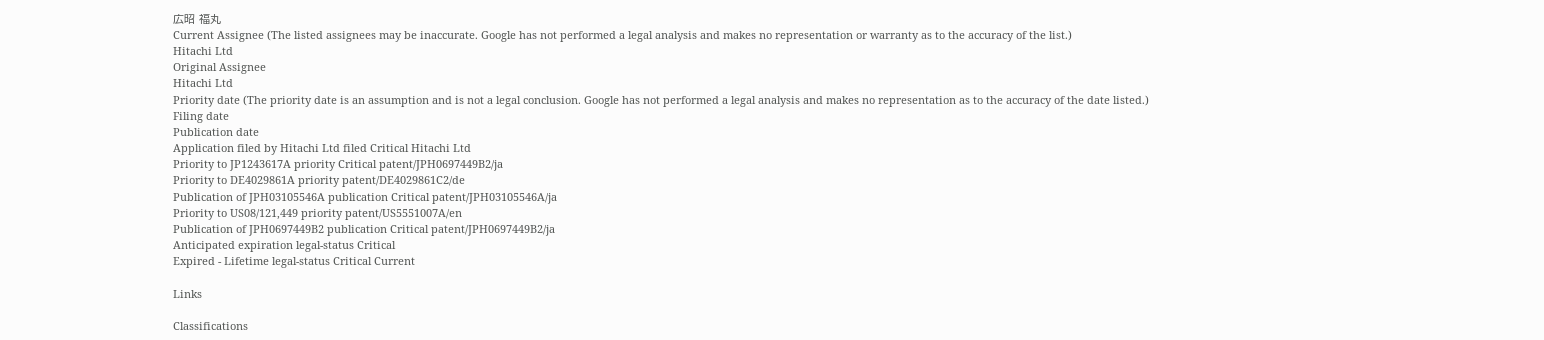広昭 福丸
Current Assignee (The listed assignees may be inaccurate. Google has not performed a legal analysis and makes no representation or warranty as to the accuracy of the list.)
Hitachi Ltd
Original Assignee
Hitachi Ltd
Priority date (The priority date is an assumption and is not a legal conclusion. Google has not performed a legal analysis and makes no representation as to the accuracy of the date listed.)
Filing date
Publication date
Application filed by Hitachi Ltd filed Critical Hitachi Ltd
Priority to JP1243617A priority Critical patent/JPH0697449B2/ja
Priority to DE4029861A priority patent/DE4029861C2/de
Publication of JPH03105546A publication Critical patent/JPH03105546A/ja
Priority to US08/121,449 priority patent/US5551007A/en
Publication of JPH0697449B2 publication Critical patent/JPH0697449B2/ja
Anticipated expiration legal-status Critical
Expired - Lifetime legal-status Critical Current

Links

Classifications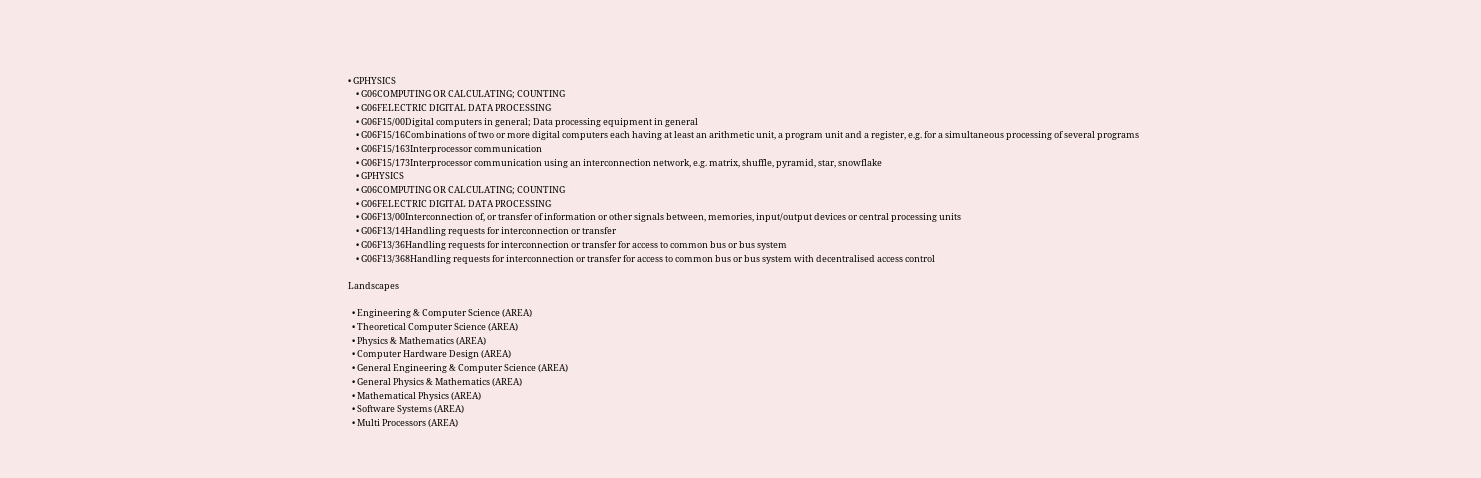• GPHYSICS
    • G06COMPUTING OR CALCULATING; COUNTING
    • G06FELECTRIC DIGITAL DATA PROCESSING
    • G06F15/00Digital computers in general; Data processing equipment in general
    • G06F15/16Combinations of two or more digital computers each having at least an arithmetic unit, a program unit and a register, e.g. for a simultaneous processing of several programs
    • G06F15/163Interprocessor communication
    • G06F15/173Interprocessor communication using an interconnection network, e.g. matrix, shuffle, pyramid, star, snowflake
    • GPHYSICS
    • G06COMPUTING OR CALCULATING; COUNTING
    • G06FELECTRIC DIGITAL DATA PROCESSING
    • G06F13/00Interconnection of, or transfer of information or other signals between, memories, input/output devices or central processing units
    • G06F13/14Handling requests for interconnection or transfer
    • G06F13/36Handling requests for interconnection or transfer for access to common bus or bus system
    • G06F13/368Handling requests for interconnection or transfer for access to common bus or bus system with decentralised access control

Landscapes

  • Engineering & Computer Science (AREA)
  • Theoretical Computer Science (AREA)
  • Physics & Mathematics (AREA)
  • Computer Hardware Design (AREA)
  • General Engineering & Computer Science (AREA)
  • General Physics & Mathematics (AREA)
  • Mathematical Physics (AREA)
  • Software Systems (AREA)
  • Multi Processors (AREA)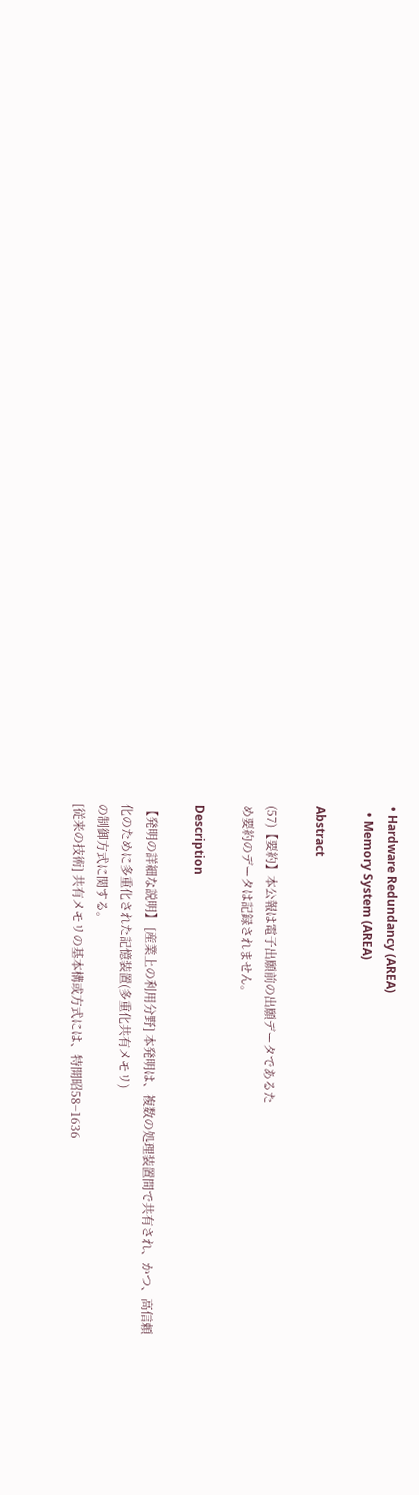• Hardware Redundancy (AREA)
  • Memory System (AREA)

Abstract

(57)【要約】本公報は電子出願前の出願データであるた
め要約のデータは記録されません。

Description

【発明の詳細な説明】 [産業上の利用分野] 本発明は、複数の処理装置間で共有され、かつ、高信頼
化のために多重化された記憶装置(多重化共有メモリ)
の制御方式に関する。
[従来の技術] 共有メモリの基本構或方式には、特開昭58−1636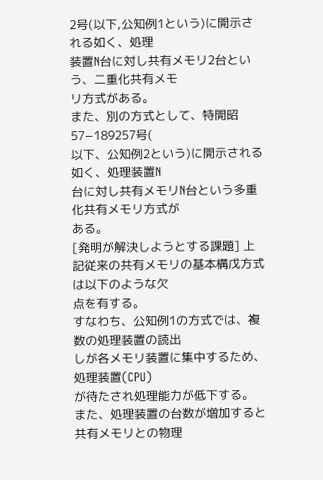2号(以下,公知例1という)に開示される如く、処理
装置N台に対し共有メモリ2台という、二重化共有メモ
リ方式がある。
また、別の方式として、特開昭57−189257号(
以下、公知例2という)に開示される如く、処理装置N
台に対し共有メモリN台という多重化共有メモリ方式が
ある。
[発明が解決しようとする課題] 上記従来の共有メモリの基本構戊方式は以下のような欠
点を有する。
すなわち、公知例1の方式では、複数の処理装置の読出
しが各メモリ装置に集中するため、処理装置(CPU)
が待たされ処理能力が低下する。
また、処理装置の台数が増加すると共有メモリとの物理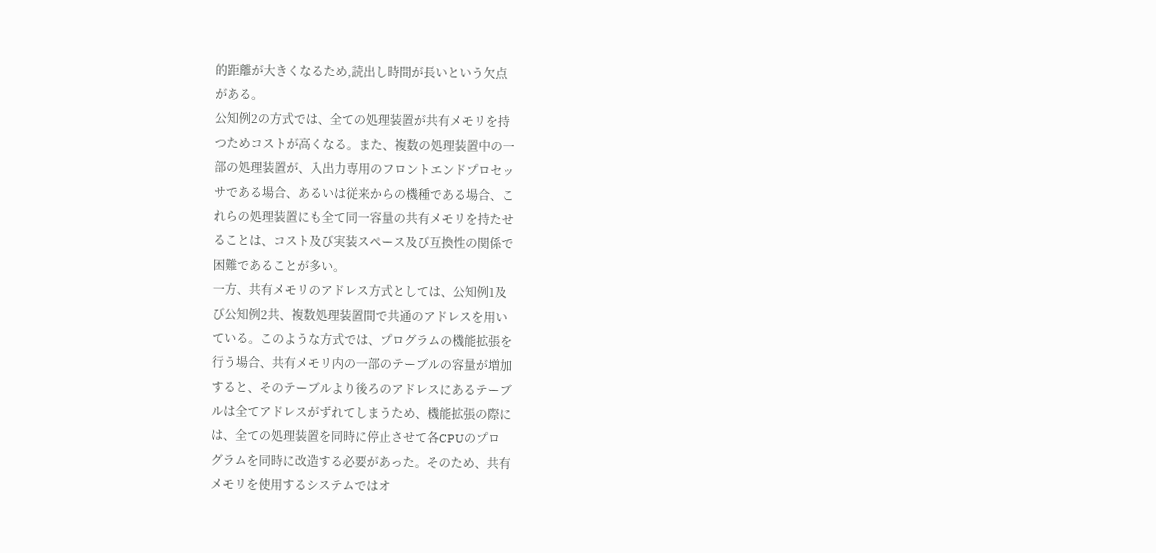的距離が大きくなるため,読出し時間が長いという欠点
がある。
公知例2の方式では、全ての処理装置が共有メモリを持
つためコストが高くなる。また、複数の処理装置中の一
部の処理装置が、入出力専用のフロントエンドプロセッ
サである場合、あるいは従来からの機種である場合、こ
れらの処理装置にも全て同一容量の共有メモリを持たせ
ることは、コスト及び実装スペース及び互換性の関係で
困難であることが多い。
一方、共有メモリのアドレス方式としては、公知例1及
び公知例2共、複数処理装置間で共通のアドレスを用い
ている。このような方式では、プログラムの機能拡張を
行う場合、共有メモリ内の一部のテーブルの容量が増加
すると、そのテーブルより後ろのアドレスにあるテーブ
ルは全てアドレスがずれてしまうため、機能拡張の際に
は、全ての処理装置を同時に停止させて各CPUのプロ
グラムを同時に改造する必要があった。そのため、共有
メモリを使用するシステムではオ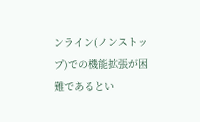ンライン(ノンストッ
プ)での機能拡張が困難であるとい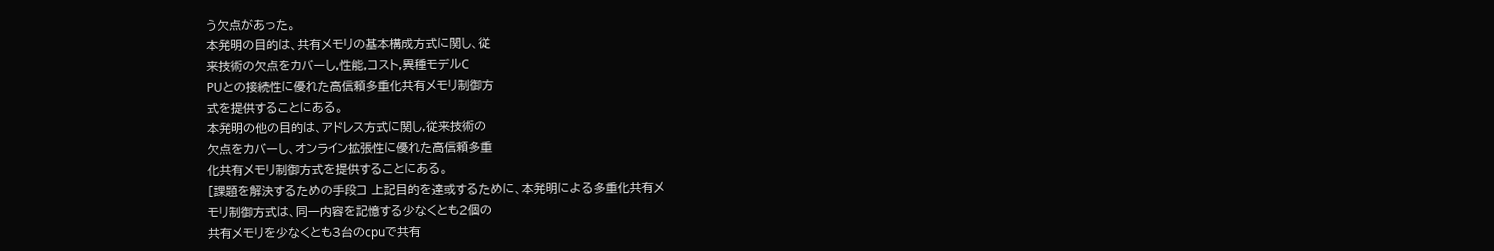う欠点があった。
本発明の目的は、共有メモリの基本構成方式に関し、従
来技術の欠点をカバーし,性能,コスト,異種モデルC
PUとの接続性に優れた高信頼多重化共有メモリ制御方
式を提供することにある。
本発明の他の目的は、アドレス方式に関し,従来技術の
欠点をカバーし、オンライン拡張性に優れた高信頼多重
化共有メモリ制御方式を提供することにある。
[課題を解決するための手段コ 上記目的を達或するために、本発明による多重化共有メ
モリ制御方式は、同一内容を記憶する少なくとも2個の
共有メモリを少なくとも3台のcpuで共有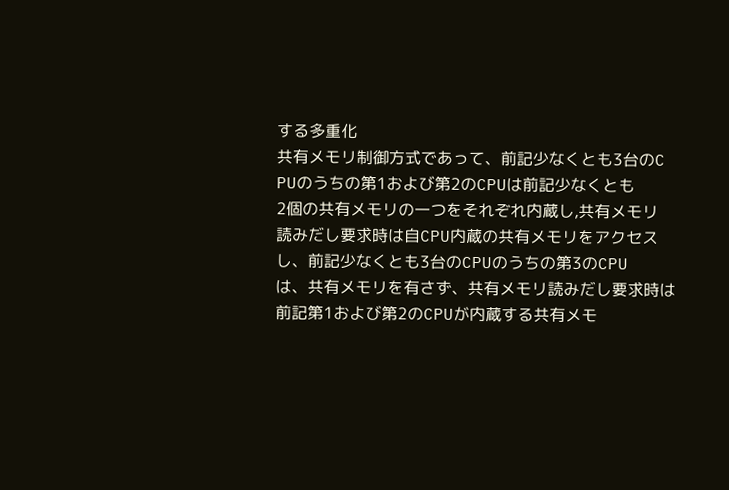する多重化
共有メモリ制御方式であって、前記少なくとも3台のC
PUのうちの第1および第2のCPUは前記少なくとも
2個の共有メモリの一つをそれぞれ内蔵し,共有メモリ
読みだし要求時は自CPU内蔵の共有メモリをアクセス
し、前記少なくとも3台のCPUのうちの第3のCPU
は、共有メモリを有さず、共有メモリ読みだし要求時は
前記第1および第2のCPUが内蔵する共有メモ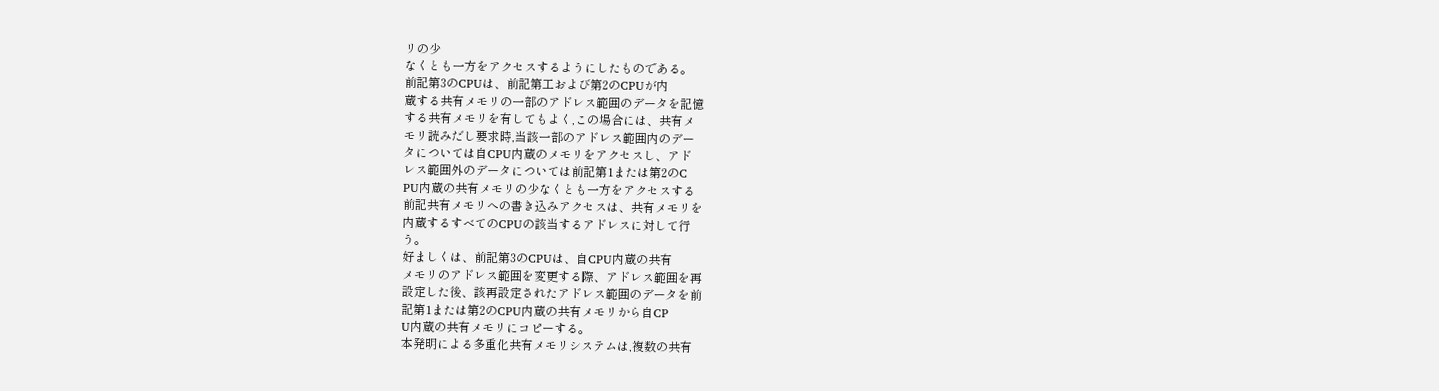リの少
なくとも一方をアクセスするようにしたものである。
前記第3のCPUは、前記第工および第2のCPUが内
蔵する共有メモリの一部のアドレス範囲のデータを記憶
する共有メモリを有してもよく,この場合には、共有メ
モリ読みだし要求時,当該一部のアドレス範囲内のデー
タについては自CPU内蔵のメモリをアクセスし、アド
レス範囲外のデータについては前記第1または第2のC
PU内蔵の共有メモリの少なくとも一方をアクセスする
前記共有メモリへの書き込みアクセスは、共有メモリを
内蔵するすべてのCPUの該当するアドレスに対して行
う。
好ましくは、前記第3のCPUは、自CPU内蔵の共有
メモリのアドレス範囲を変更する際、アドレス範囲を再
設定した後、該再設定されたアドレス範囲のデータを前
記第1または第2のCPU内蔵の共有メモリから自CP
U内蔵の共有メモリにコピーする。
本発明による多重化共有メモリシステムは,複数の共有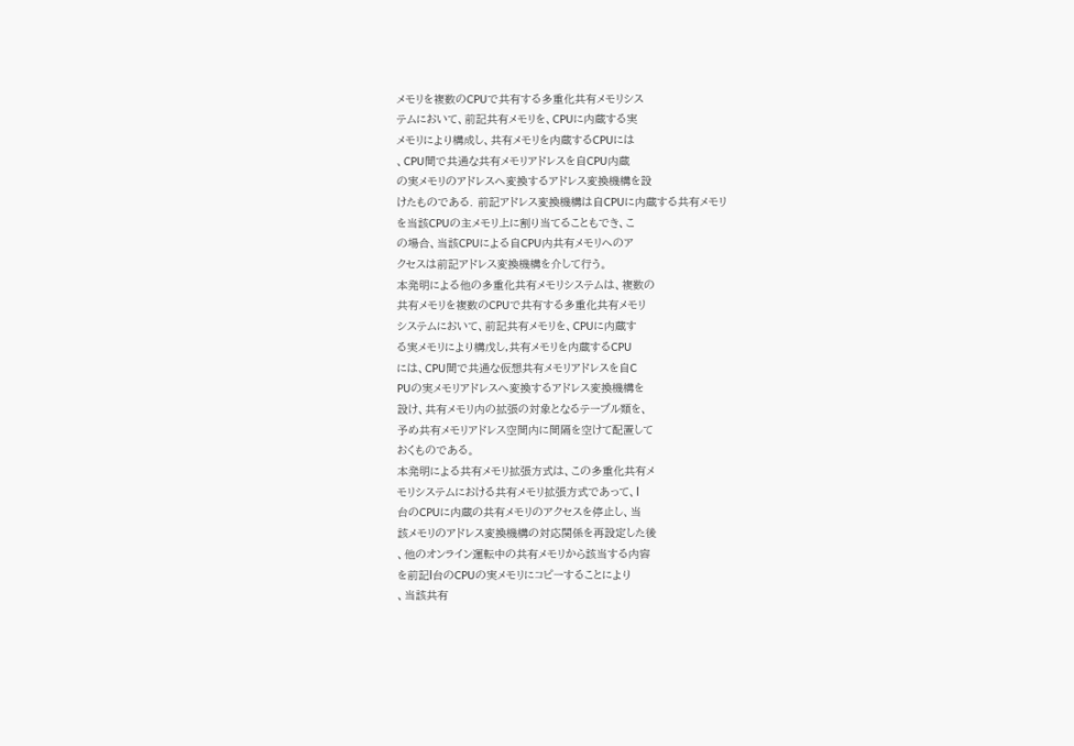メモリを複数のCPUで共有する多重化共有メモリシス
テムにおいて、前記共有メモリを、CPUに内蔵する実
メモリにより構成し、共有メモリを内蔵するCPUには
、CPU間で共通な共有メモリアドレスを自CPU内蔵
の実メモリのアドレスへ変換するアドレス変換機構を設
けたものである. 前記アドレス変換機構は自CPUに内蔵する共有メモリ
を当該CPUの主メモリ上に割り当てることもでき、こ
の場合、当該CPUによる自CPU内共有メモリへのア
クセスは前記アドレス変換機構を介して行う。
本発明による他の多重化共有メモリシステムは、複数の
共有メモリを複数のCPUで共有する多重化共有メモリ
システムにおいて、前記共有メモリを、CPUに内蔵す
る実メモリにより構戊し,共有メモリを内蔵するCPU
には、CPU間で共通な仮想共有メモリアドレスを自C
PUの実メモリアドレスへ変換するアドレス変換機構を
設け、共有メモリ内の拡張の対象となるテーブル類を、
予め共有メモリアドレス空間内に間隔を空けて配置して
おくものである。
本発明による共有メモリ拡張方式は、この多重化共有メ
モリシステムにおける共有メモリ拡張方式であって、l
台のCPUに内蔵の共有メモリのアクセスを停止し、当
該メモリのアドレス変換機構の対応関係を再設定した後
、他のオンライン運転中の共有メモリから該当する内容
を前記l台のCPUの実メモリにコピーすることにより
、当該共有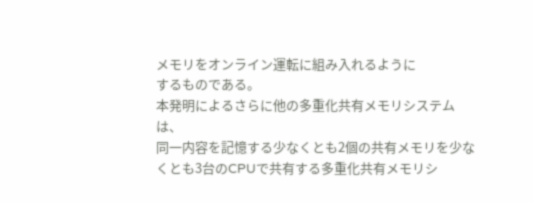メモリをオンライン運転に組み入れるように
するものである。
本発明によるさらに他の多重化共有メモリシステムは、
同一内容を記憶する少なくとも2個の共有メモリを少な
くとも3台のCPUで共有する多重化共有メモリシ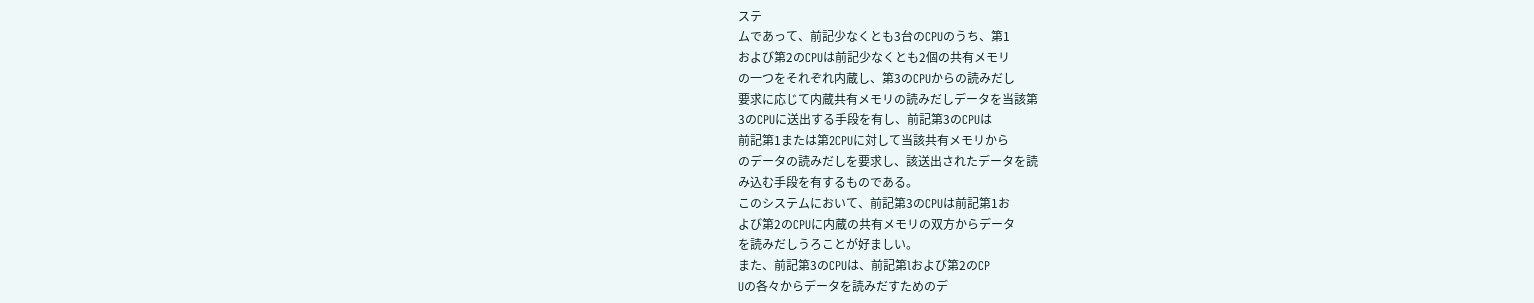ステ
ムであって、前記少なくとも3台のCPUのうち、第1
および第2のCPUは前記少なくとも2個の共有メモリ
の一つをそれぞれ内蔵し、第3のCPUからの読みだし
要求に応じて内蔵共有メモリの読みだしデータを当該第
3のCPUに送出する手段を有し、前記第3のCPUは
前記第1または第2CPUに対して当該共有メモリから
のデータの読みだしを要求し、該送出されたデータを読
み込む手段を有するものである。
このシステムにおいて、前記第3のCPUは前記第1お
よび第2のCPUに内蔵の共有メモリの双方からデータ
を読みだしうろことが好ましい。
また、前記第3のCPUは、前記第lおよび第2のCP
Uの各々からデータを読みだすためのデ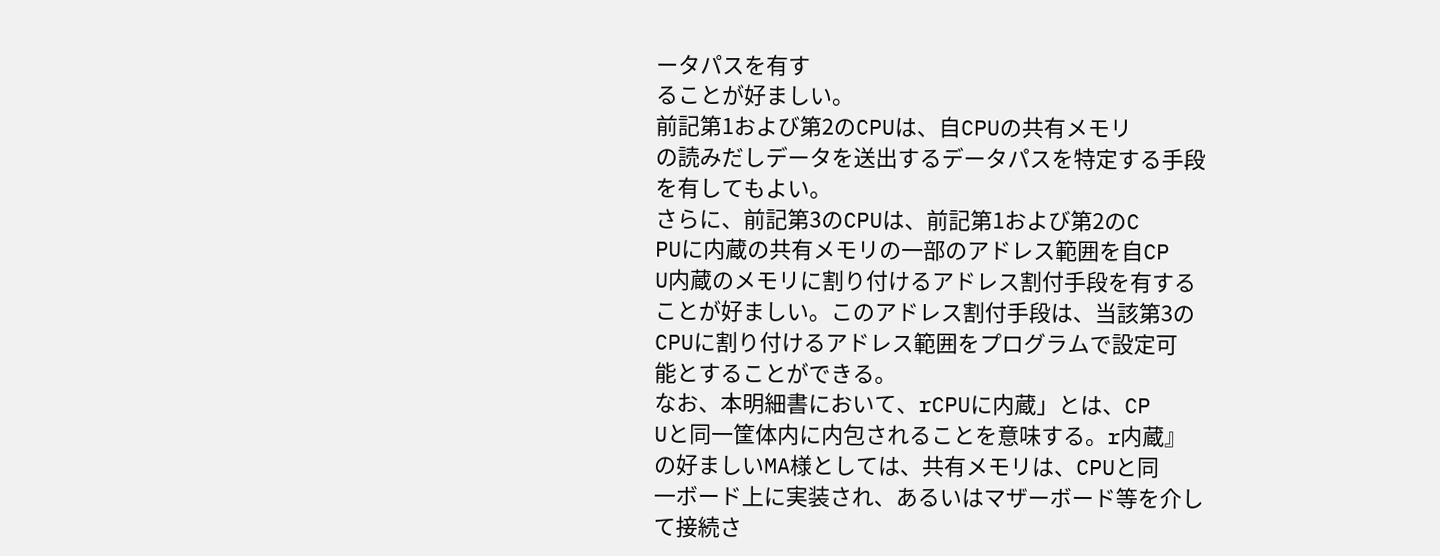ータパスを有す
ることが好ましい。
前記第1および第2のCPUは、自CPUの共有メモリ
の読みだしデータを送出するデータパスを特定する手段
を有してもよい。
さらに、前記第3のCPUは、前記第1および第2のC
PUに内蔵の共有メモリの一部のアドレス範囲を自CP
U内蔵のメモリに割り付けるアドレス割付手段を有する
ことが好ましい。このアドレス割付手段は、当該第3の
CPUに割り付けるアドレス範囲をプログラムで設定可
能とすることができる。
なお、本明細書において、rCPUに内蔵」とは、CP
Uと同一筐体内に内包されることを意味する。r内蔵』
の好ましいMA様としては、共有メモリは、CPUと同
一ボード上に実装され、あるいはマザーボード等を介し
て接続さ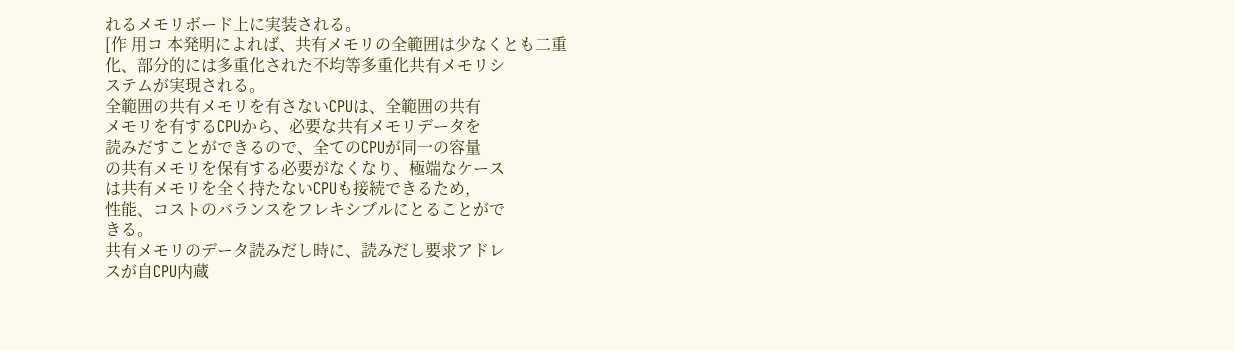れるメモリボード上に実装される。
[作 用コ 本発明によれば、共有メモリの全範囲は少なくとも二重
化、部分的には多重化された不均等多重化共有メモリシ
ステムが実現される。
全範囲の共有メモリを有さないCPUは、全範囲の共有
メモリを有するCPUから、必要な共有メモリデータを
読みだすことができるので、全てのCPUが同一の容量
の共有メモリを保有する必要がなくなり、極端なケース
は共有メモリを全く持たないCPUも接続できるため,
性能、コストのバランスをフレキシブルにとることがで
きる。
共有メモリのデータ読みだし時に、読みだし要求アドレ
スが自CPU内蔵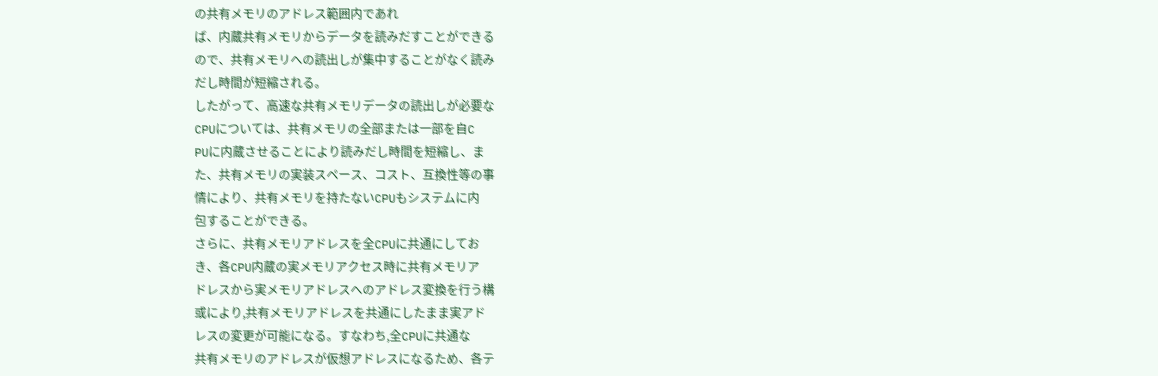の共有メモリのアドレス範囲内であれ
ば、内蔵共有メモリからデータを読みだすことができる
ので、共有メモリへの読出しが集中することがなく読み
だし時間が短縮される。
したがって、高速な共有メモリデータの読出しが必要な
CPUについては、共有メモリの全部または一部を自C
PUに内蔵させることにより読みだし時間を短縮し、ま
た、共有メモリの実装スペース、コスト、互換性等の事
情により、共有メモリを持たないCPUもシステムに内
包することができる。
さらに、共有メモリアドレスを全CPUに共通にしてお
き、各CPU内蔵の実メモリアクセス時に共有メモリア
ドレスから実メモリアドレスへのアドレス変換を行う構
或により,共有メモリアドレスを共通にしたまま実アド
レスの変更が可能になる。すなわち,全CPUに共通な
共有メモリのアドレスが仮想アドレスになるため、各テ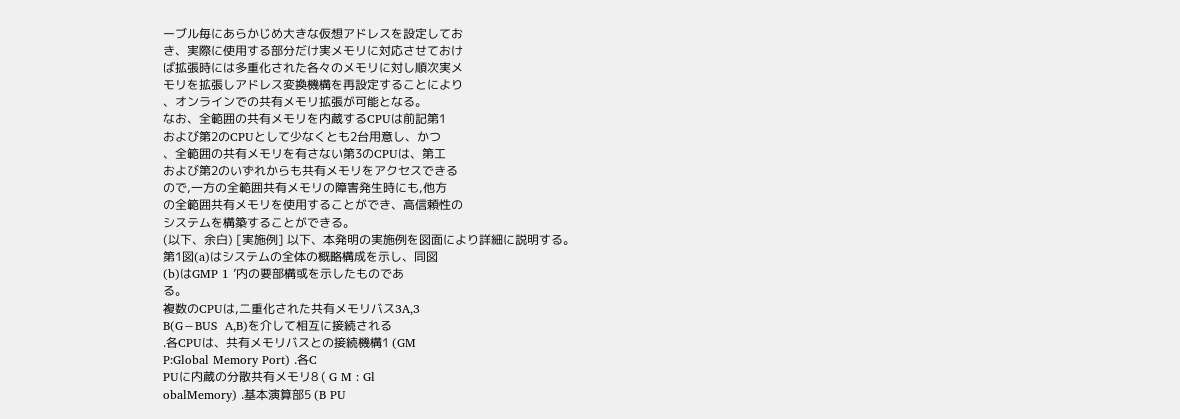ーブル毎にあらかじめ大きな仮想アドレスを設定してお
き、実際に使用する部分だけ実メモリに対応させておけ
ば拡張時には多重化された各々のメモリに対し順次実メ
モリを拡張しアドレス変換機構を再設定することにより
、オンラインでの共有メモリ拡張が可能となる。
なお、全範囲の共有メモリを内蔵するCPUは前記第1
および第2のCPUとして少なくとも2台用意し、かつ
、全範囲の共有メモリを有さない第3のCPUは、第工
および第2のいずれからも共有メモリをアクセスできる
ので,一方の全範囲共有メモリの障害発生時にも,他方
の全範囲共有メモリを使用することができ、高信頼性の
システムを構築することができる。
(以下、余白) [実施例] 以下、本発明の実施例を図面により詳細に説明する。
第1図(a)はシステムの全体の概略構成を示し、同図
(b)はGMP 1 ’内の要部構或を示したものであ
る。
複数のCPUは,二重化された共有メモリバス3A,3
B(G−BUS  A,B)を介して相互に接続される
.各CPUは、共有メモリバスとの接続機構1 (GM
P:Global Memory Port) .各C
PUに内蔵の分散共有メモリ8 ( G M : Gl
obalMemory) .基本演算部5 (B PU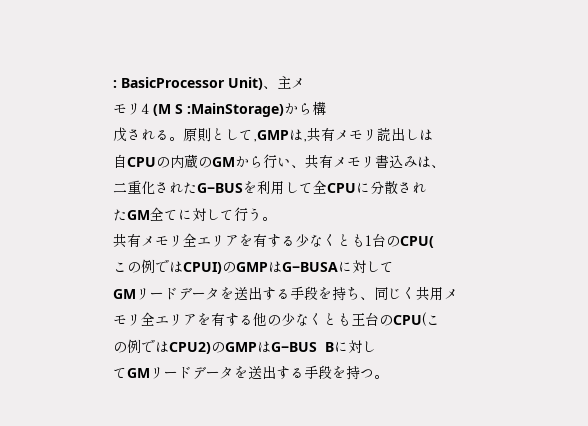: BasicProcessor Unit)、主メ
モリ4 (M S :MainStorage)から構
戊される。原則として,GMPは,共有メモリ読出しは
自CPUの内蔵のGMから行い、共有メモリ書込みは、
二重化されたG−BUSを利用して全CPUに分散され
たGM全てに対して行う。
共有メモリ全エリアを有する少なくとも1台のCPU(
この例ではCPUI)のGMPはG−BUSAに対して
GMリードデータを送出する手段を持ち、同じく共用メ
モリ全エリアを有する他の少なくとも王台のCPU(こ
の例ではCPU2)のGMPはG−BUS  Bに対し
てGMリードデータを送出する手段を持つ。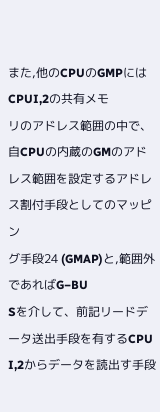また,他のCPUのGMPにはCPUI,2の共有メモ
リのアドレス範囲の中で、自CPUの内蔵のGMのアド
レス範囲を設定するアドレス割付手段としてのマッピン
グ手段24 (GMAP)と,範囲外であればG−BU
Sを介して、前記リードデータ送出手段を有するCPU
I,2からデータを読出す手段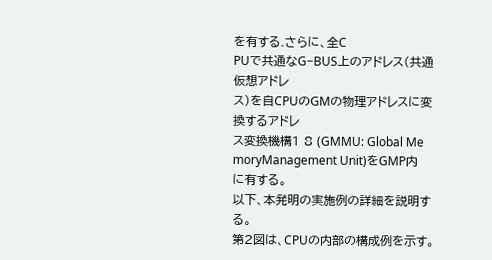を有する.さらに、全C
PUで共通なG−BUS上のアドレス(共通仮想アドレ
ス)を自CPUのGMの物理アドレスに変換するアドレ
ス変換機構1 8 (GMMU: Global Me
moryManagement Unit)をGMP内
に有する。
以下、本発明の実施例の詳細を説明する。
第2図は、CPUの内部の構成例を示す。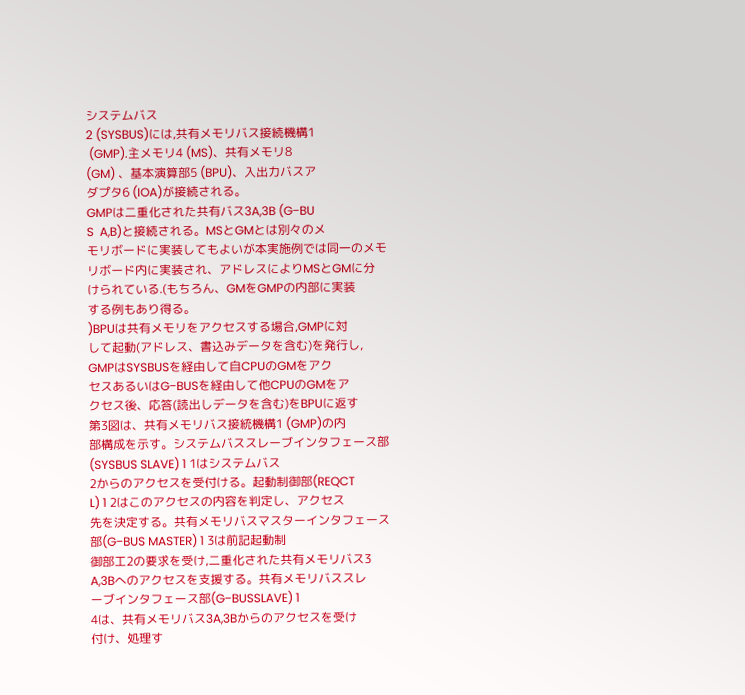システムバス
2 (SYSBUS)には,共有メモリバス接続機構1
 (GMP).主メモリ4 (MS)、共有メモリ8
(GM) 、基本演算部5 (BPU)、入出力バスア
ダプタ6 (IOA)が接続される。
GMPは二重化された共有バス3A,3B (G−BU
S  A,B)と接続される。MSとGMとは別々のメ
モリボードに実装してもよいが本実施例では同一のメモ
リボード内に実装され、アドレスによりMSとGMに分
けられている.(もちろん、GMをGMPの内部に実装
する例もあり得る。
)BPUは共有メモリをアクセスする場合,GMPに対
して起動(アドレス、書込みデータを含む)を発行し,
GMPはSYSBUSを経由して自CPUのGMをアク
セスあるいはG−BUSを経由して他CPUのGMをア
クセス後、応答(読出しデータを含む)をBPUに返す
第3図は、共有メモリバス接統機構1 (GMP)の内
部構成を示す。システムバススレーブインタフェース部
(SYSBUS SLAVE) 1 1はシステムバス
2からのアクセスを受付ける。起動制御部(REQCT
L) 1 2はこのアクセスの内容を判定し、アクセス
先を決定する。共有メモリバスマスターインタフェース
部(G−BUS MASTER) 1 3は前記起動制
御部工2の要求を受け,二重化された共有メモリバス3
A,3Bへのアクセスを支援する。共有メモリバススレ
ーブインタフェース部(G−BUSSLAVE) 1
4は、共有メモリバス3A,3Bからのアクセスを受け
付け、処理す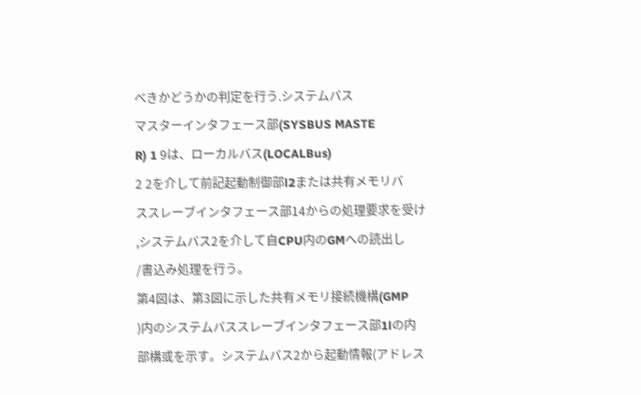べきかどうかの判定を行う.システムバス
マスターインタフェース部(SYSBUS MASTE
R) 1 9は、ローカルバス(LOCALBus)
2 2を介して前記起動制御部l2または共有メモリバ
ススレーブインタフェース部14からの処理要求を受け
,システムバス2を介して自CPU内のGMへの読出し
/書込み処理を行う。
第4図は、第3図に示した共有メモリ接続機構(GMP
)内のシステムバススレーブインタフェース部1lの内
部構或を示す。システムバス2から起動情報(アドレス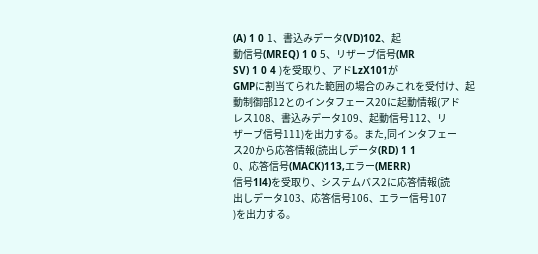(A) 1 0 1、書込みデータ(VD)102、起
動信号(MREQ) 1 0 5、リザーブ信号(MR
SV) 1 0 4 )を受取り、アドLzX101が
GMPに割当てられた範囲の場合のみこれを受付け、起
動制御部12とのインタフェース20に起動情報(アド
レス108、書込みデータ109、起動信号112、リ
ザーブ信号111)を出力する。また,同インタフェー
ス20から応答情報(読出しデータ(RD) 1 1
0、応答信号(MACK)113,エラー(MERR)
信号1l4)を受取り、システムバス2に応答情報(読
出しデータ103、応答信号106、エラー信号107
)を出力する。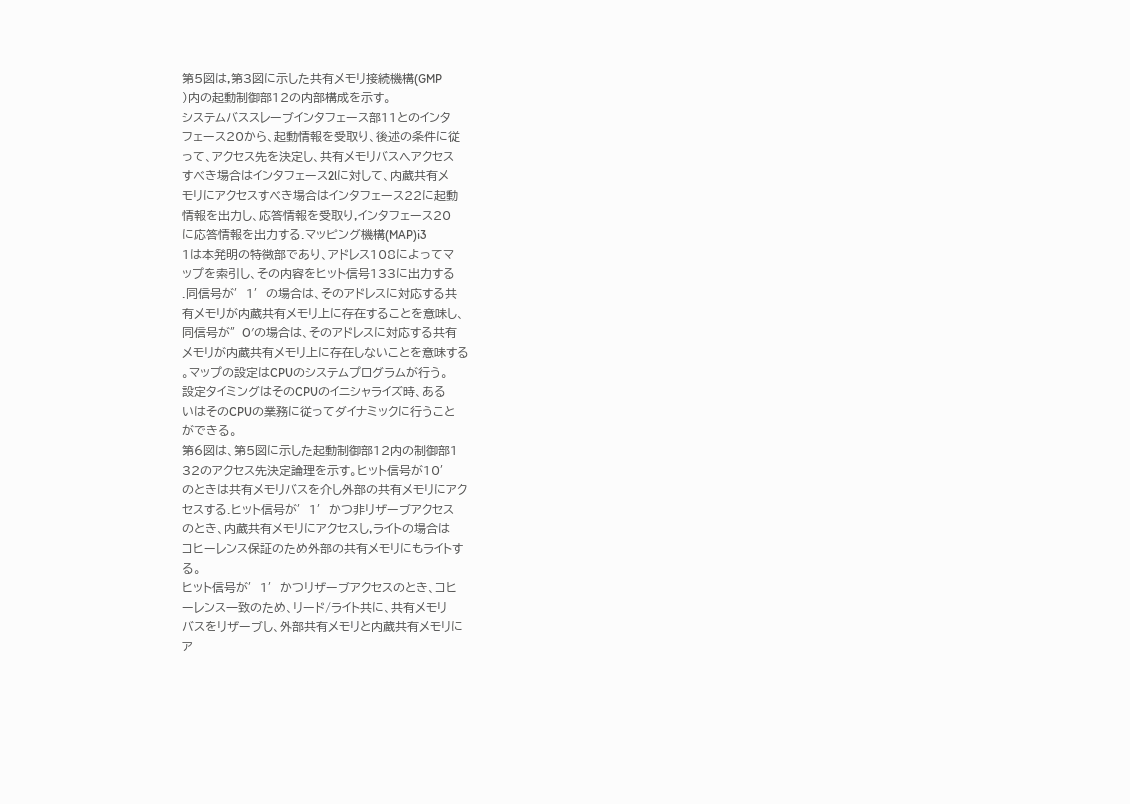第5図は,第3図に示した共有メモリ接続機構(GMP
)内の起動制御部12の内部構成を示す。
システムバススレーブインタフェース部11とのインタ
フェース20から、起動情報を受取り、後述の条件に従
って、アクセス先を決定し、共有メモリバスへアクセス
すべき場合はインタフェース2lに対して、内蔵共有メ
モリにアクセスすべき場合はインタフェース22に起動
情報を出力し、応答情報を受取り,インタフェース20
に応答情報を出力する.マッピング機構(MAP)i3
1は本発明の特徴部であり、アドレス108によってマ
ップを索引し、その内容をヒット信号133に出力する
.同信号が′1′の場合は、そのアドレスに対応する共
有メモリが内蔵共有メモリ上に存在することを意味し、
同信号が″O′の場合は、そのアドレスに対応する共有
メモリが内蔵共有メモリ上に存在しないことを意味する
。マップの設定はCPUのシステムプログラムが行う。
設定タイミングはそのCPUのイニシャライズ時、ある
いはそのCPUの業務に従ってダイナミックに行うこと
ができる。
第6図は、第5図に示した起動制御部12内の制御部1
32のアクセス先決定論理を示す。ヒット信号が10′
のときは共有メモリバスを介し外部の共有メモリにアク
セスする.ヒット信号が′1′かつ非リザーブアクセス
のとき、内蔵共有メモリにアクセスし,ライトの場合は
コヒーレンス保証のため外部の共有メモリにもライトす
る。
ヒット信号が′1′かつリザーブアクセスのとき、コヒ
ーレンス一致のため、リード/ライト共に、共有メモリ
バスをリザーブし、外部共有メモリと内蔵共有メモリに
ア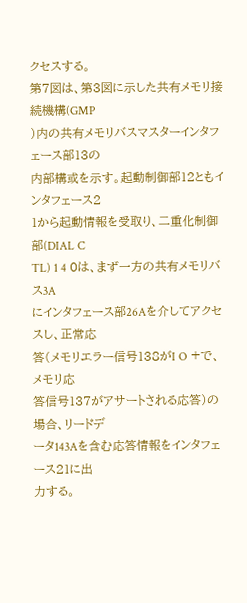クセスする。
第7図は、第3図に示した共有メモリ接続機構(GMP
)内の共有メモリバスマスターインタフェース部13の
内部構或を示す。起動制御部12ともインタフェース2
1から起動情報を受取り、二重化制御部(DIAL C
TL) 1 4 0は、まず一方の共有メモリバス3A
にインタフェース部26Aを介してアクセスし、正常応
答(メモリエラー信号138がI O +で、メモリ応
答信号137がアサートされる応答)の場合、リードデ
ータ143Aを含む応答情報をインタフェース21に出
力する。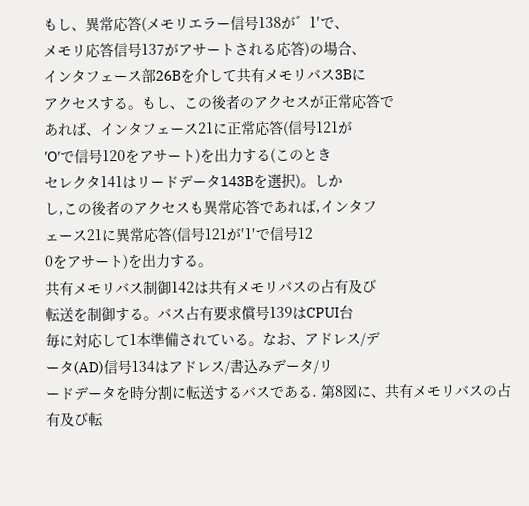もし、異常応答(メモリエラー信号138が゛1′で、
メモリ応答信号137がアサートされる応答)の場合、
インタフェース部26Bを介して共有メモリバス3Bに
アクセスする。もし、この後者のアクセスが正常応答で
あれば、インタフェース21に正常応答(信号121が
′O′で信号120をアサート)を出力する(このとき
セレクタ141はリードデータ143Bを選択)。しか
し,この後者のアクセスも異常応答であれば,インタフ
ェース21に異常応答(信号121が′1′で信号12
0をアサート)を出力する。
共有メモリバス制御142は共有メモリバスの占有及び
転送を制御する。バス占有要求償号139はCPUI台
毎に対応して1本準備されている。なお、アドレス/デ
ータ(AD)信号134はアドレス/書込みデータ/リ
ードデータを時分割に転送するバスである. 第8図に、共有メモリバスの占有及び転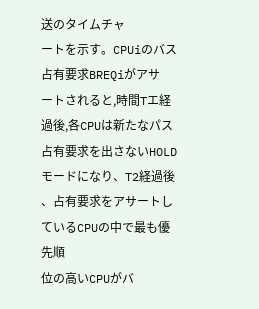送のタイムチャ
ートを示す。CPUiのバス占有要求BREQiがアサ
ートされると,時間Tエ経過後,各CPUは新たなパス
占有要求を出さないHOLDモードになり、T2経過後
、占有要求をアサートしているCPUの中で最も優先順
位の高いCPUがバ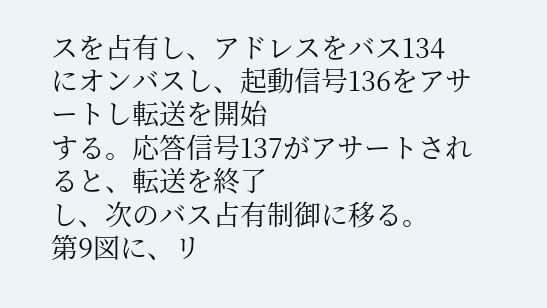スを占有し、アドレスをバス134
にオンバスし、起動信号136をアサートし転送を開始
する。応答信号137がアサートされると、転送を終了
し、次のバス占有制御に移る。
第9図に、リ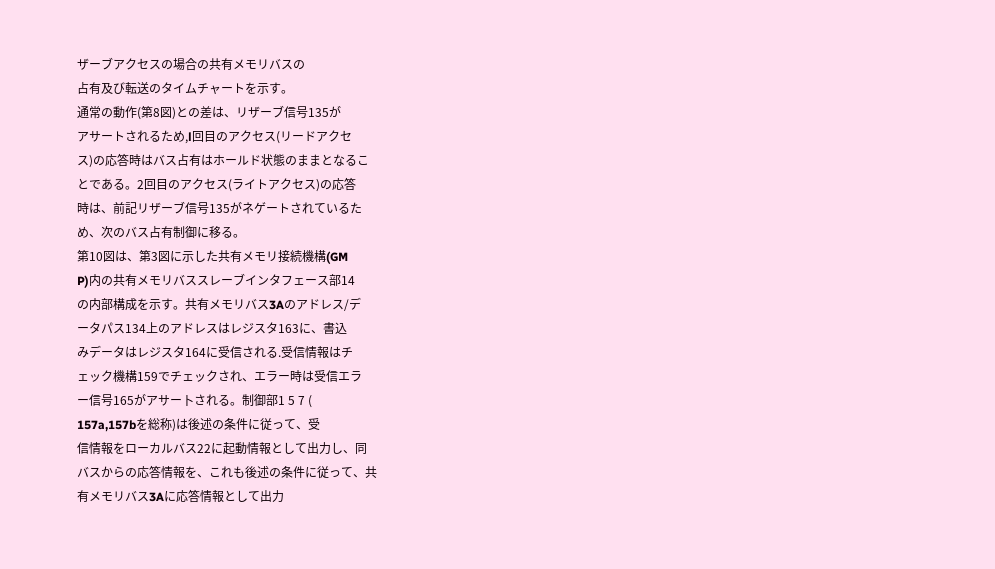ザーブアクセスの場合の共有メモリバスの
占有及び転送のタイムチャートを示す。
通常の動作(第8図)との差は、リザーブ信号135が
アサートされるため,l回目のアクセス(リードアクセ
ス)の応答時はバス占有はホールド状態のままとなるこ
とである。2回目のアクセス(ライトアクセス)の応答
時は、前記リザーブ信号135がネゲートされているた
め、次のバス占有制御に移る。
第10図は、第3図に示した共有メモリ接続機構(GM
P)内の共有メモリバススレーブインタフェース部14
の内部構成を示す。共有メモリバス3Aのアドレス/デ
ータパス134上のアドレスはレジスタ163に、書込
みデータはレジスタ164に受信される.受信情報はチ
ェック機構159でチェックされ、エラー時は受信エラ
ー信号165がアサー卜される。制御部1 5 7 (
157a,157bを総称)は後述の条件に従って、受
信情報をローカルバス22に起動情報として出力し、同
バスからの応答情報を、これも後述の条件に従って、共
有メモリバス3Aに応答情報として出力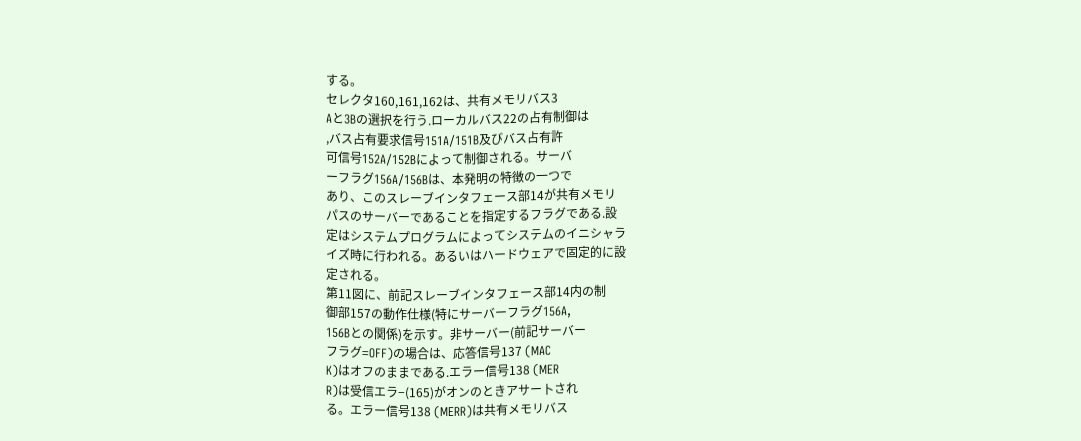する。
セレクタ160,161,162は、共有メモリバス3
Aと3Bの選択を行う.ローカルバス22の占有制御は
,バス占有要求信号151A/151B及びバス占有許
可信号152A/152Bによって制御される。サーバ
ーフラグ156A/156Bは、本発明の特徴の一つで
あり、このスレーブインタフェース部14が共有メモリ
パスのサーバーであることを指定するフラグである.設
定はシステムプログラムによってシステムのイニシャラ
イズ時に行われる。あるいはハードウェアで固定的に設
定される。
第11図に、前記スレーブインタフェース部14内の制
御部157の動作仕様(特にサーバーフラグ156A,
156Bとの関係)を示す。非サーバー(前記サーバー
フラグ=OFF)の場合は、応答信号137 (MAC
K)はオフのままである.エラー信号138 (MER
R)は受信エラ−(165)がオンのときアサー卜され
る。エラー信号138 (MERR)は共有メモリバス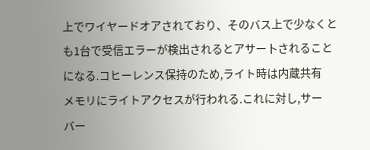上でワイヤードオアされており、そのバス上で少なくと
も1台で受信エラーが検出されるとアサー卜されること
になる.コヒーレンス保持のため,ライト時は内蔵共有
メモリにライトアクセスが行われる.これに対し,サー
バー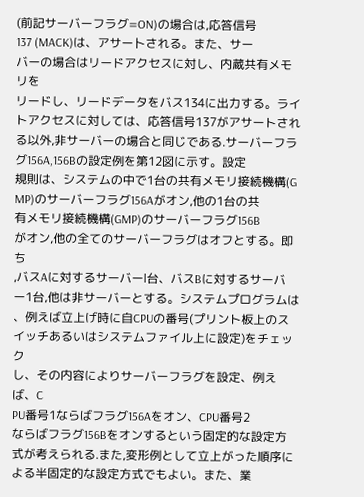(前記サーバーフラグ=ON)の場合は,応答信号
137 (MACK)は、アサー卜される。また、サー
バーの場合はリードアクセスに対し、内蔵共有メモリを
リードし、リードデータをバス134に出力する。ライ
トアクセスに対しては、応答信号137がアサートされ
る以外,非サーバーの場合と同じである.サーバーフラ
グ156A,156Bの設定例を第12図に示す。設定
規則は、システムの中で1台の共有メモリ接続機構(G
MP)のサーバーフラグ156Aがオン,他の1台の共
有メモリ接続機構(GMP)のサーバーフラグ156B
がオン,他の全てのサーバーフラグはオフとする。即ち
,バスAに対するサーバーl台、バスBに対するサーバ
ー1台,他は非サーバーとする。システムプログラムは
、例えば立上げ時に自CPUの番号(プリント板上のス
イッチあるいはシステムファイル上に設定)をチェック
し、その内容によりサーバーフラグを設定、例えば、C
PU番号1ならばフラグ156Aをオン、CPU番号2
ならばフラグ156Bをオンするという固定的な設定方
式が考えられる.また,変形例として立上がった順序に
よる半固定的な設定方式でもよい。また、業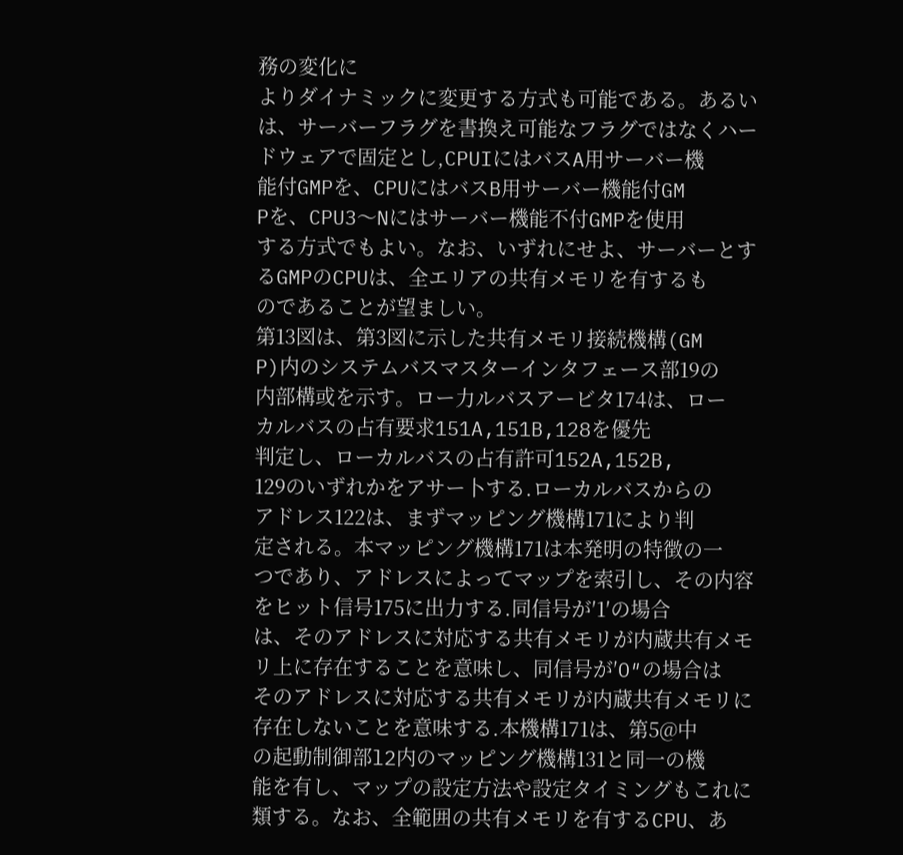務の変化に
よりダイナミックに変更する方式も可能である。あるい
は、サーバーフラグを書換え可能なフラグではなくハー
ドウェアで固定とし,CPUIにはバスA用サーバー機
能付GMPを、CPUにはバスB用サーバー機能付GM
Pを、CPU3〜Nにはサーバー機能不付GMPを使用
する方式でもよい。なお、いずれにせよ、サーバーとす
るGMPのCPUは、全エリアの共有メモリを有するも
のであることが望ましい。
第13図は、第3図に示した共有メモリ接続機構(GM
P)内のシステムバスマスターインタフェース部19の
内部構或を示す。ロー力ルバスアービタ174は、ロー
カルバスの占有要求151A,151B,128を優先
判定し、ローカルバスの占有許可152A,152B,
129のいずれかをアサー卜する.ローカルバスからの
アドレス122は、まずマッピング機構171により判
定される。本マッピング機構171は本発明の特徴の一
つであり、アドレスによってマップを索引し、その内容
をヒット信号175に出力する.同信号が′1′の場合
は、そのアドレスに対応する共有メモリが内蔵共有メモ
リ上に存在することを意味し、同信号が′O″の場合は
そのアドレスに対応する共有メモリが内蔵共有メモリに
存在しないことを意味する.本機構171は、第5@中
の起動制御部l2内のマッピング機構131と同一の機
能を有し、マップの設定方法や設定タイミングもこれに
類する。なお、全範囲の共有メモリを有するCPU、あ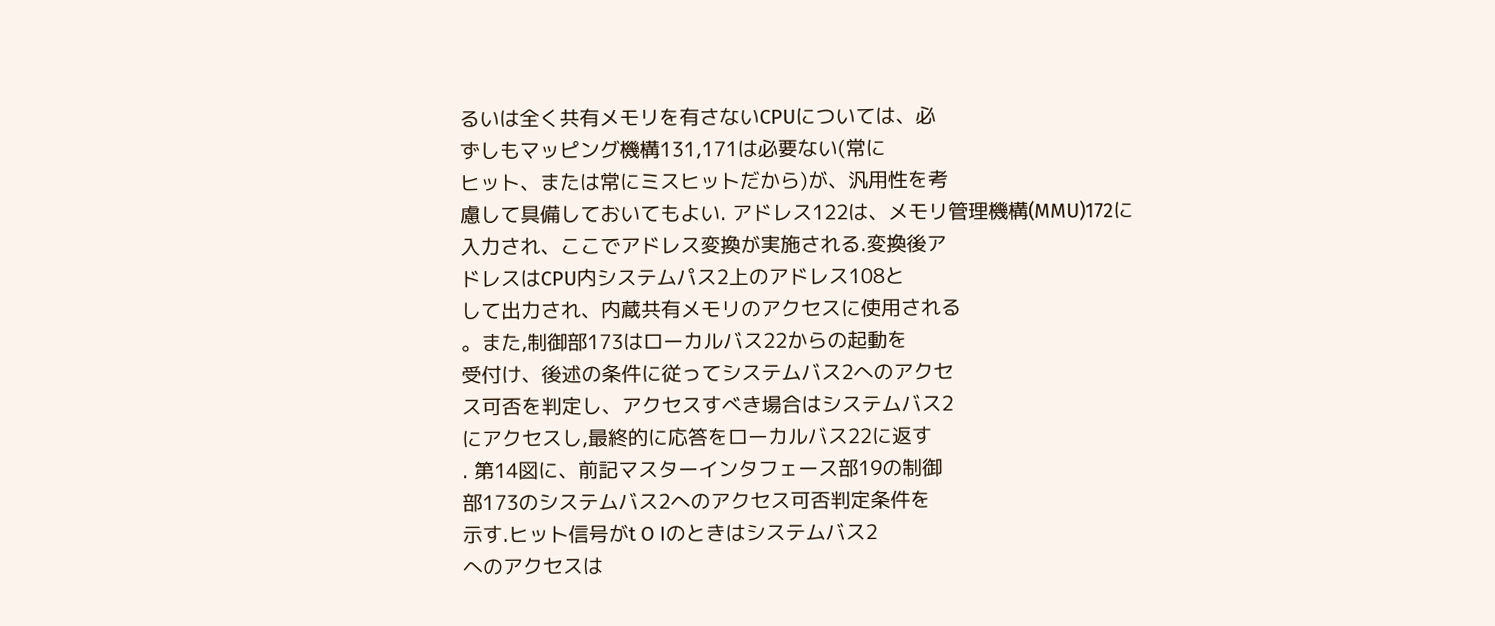るいは全く共有メモリを有さないCPUについては、必
ずしもマッピング機構131,171は必要ない(常に
ヒット、または常にミスヒットだから)が、汎用性を考
慮して具備しておいてもよい. アドレス122は、メモリ管理機構(MMU)172に
入力され、ここでアドレス変換が実施される.変換後ア
ドレスはCPU内システムパス2上のアドレス108と
して出力され、内蔵共有メモリのアクセスに使用される
。また,制御部173はローカルバス22からの起動を
受付け、後述の条件に従ってシステムバス2へのアクセ
ス可否を判定し、アクセスすべき場合はシステムバス2
にアクセスし,最終的に応答をローカルバス22に返す
. 第14図に、前記マスターインタフェース部19の制御
部173のシステムバス2へのアクセス可否判定条件を
示す.ヒット信号がt O Iのときはシステムバス2
へのアクセスは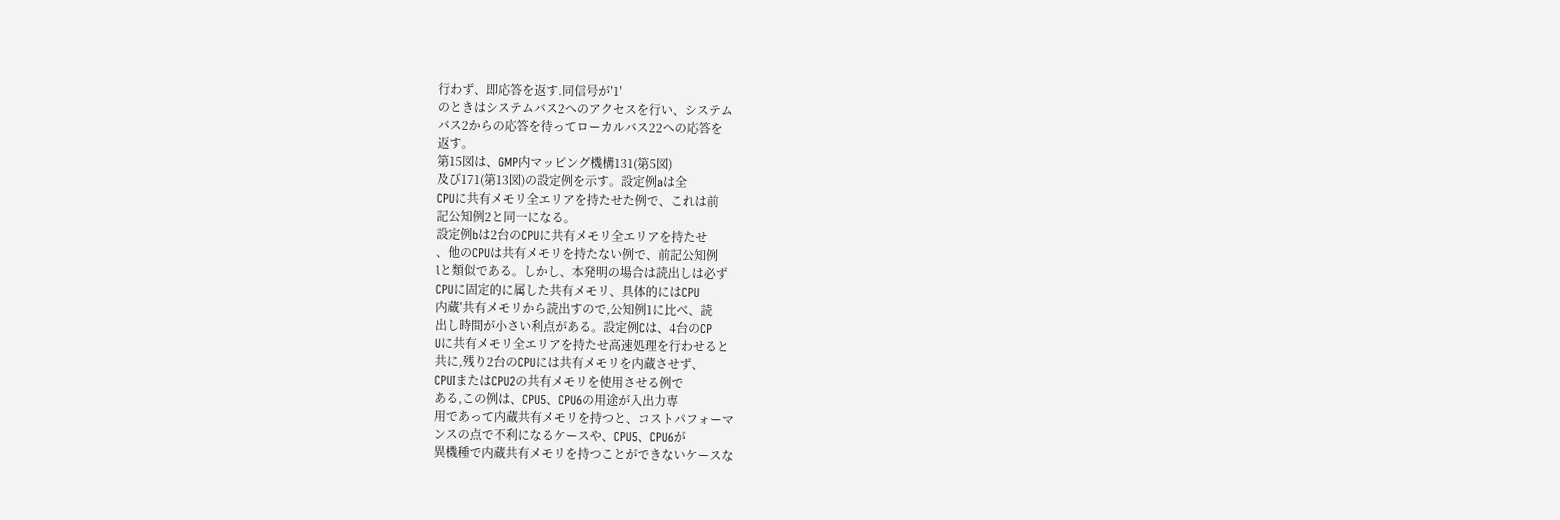行わず、即応答を返す.同信号が′1′
のときはシステムバス2へのアクセスを行い、システム
バス2からの応答を待ってローカルバス22への応答を
返す。
第15図は、GMP内マッピング機構131(第5図)
及び171(第13図)の設定例を示す。設定例aは全
CPUに共有メモリ全エリアを持たせた例で、これは前
記公知例2と同一になる。
設定例bは2台のCPUに共有メモリ全エリアを持たせ
、他のCPUは共有メモリを持たない例で、前記公知例
lと類似である。しかし、本発明の場合は読出しは必ず
CPUに固定的に属した共有メモリ、具体的にはCPU
内蔵′共有メモリから読出すので,公知例1に比べ、読
出し時間が小さい利点がある。設定例Cは、4台のCP
Uに共有メモリ全エリアを持たせ高速処理を行わせると
共に,残り2台のCPUには共有メモリを内蔵させず、
CPUIまたはCPU2の共有メモリを使用させる例で
ある,この例は、CPU5、CPU6の用途が入出力専
用であって内蔵共有メモリを持つと、コストパフォーマ
ンスの点で不利になるケースや、CPU5、CPU6が
異機種で内蔵共有メモリを持つことができないケースな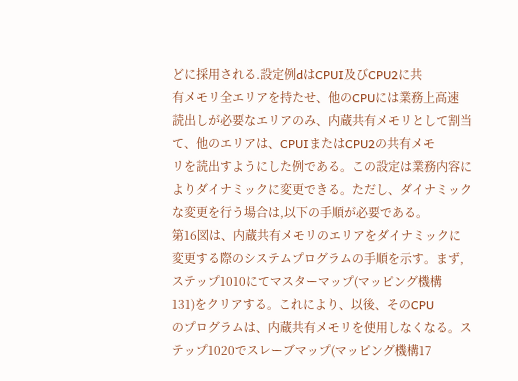どに採用される.設定例dはCPUI及びCPU2に共
有メモリ全エリアを持たせ、他のCPUには業務上高速
読出しが必要なエリアのみ、内蔵共有メモリとして割当
て、他のエリアは、CPUIまたはCPU2の共有メモ
リを読出すようにした例である。この設定は業務内容に
よりダイナミックに変更できる。ただし、ダイナミック
な変更を行う場合は,以下の手順が必要である。
第16図は、内蔵共有メモリのエリアをダイナミックに
変更する際のシステムプログラムの手順を示す。まず,
ステップ1010にてマスターマップ(マッピング機構
131)をクリアする。これにより、以後、そのCPU
のプログラムは、内蔵共有メモリを使用しなくなる。ス
テップ1020でスレーブマップ(マッピング機構17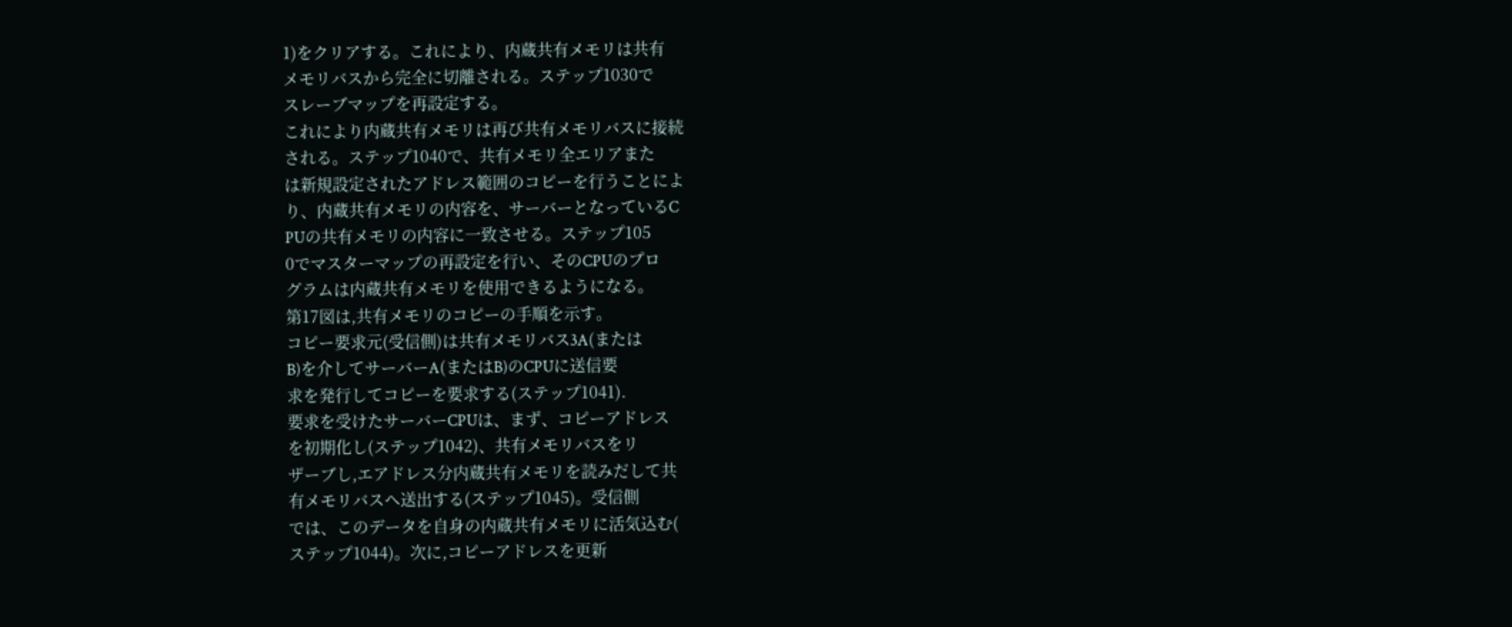1)をクリアする。これにより、内蔵共有メモリは共有
メモリバスから完全に切離される。ステップ1030で
スレーブマップを再設定する。
これにより内蔵共有メモリは再び共有メモリバスに接続
される。ステップ1040で、共有メモリ全エリアまた
は新規設定されたアドレス範囲のコピーを行うことによ
り、内蔵共有メモリの内容を、サーバーとなっているC
PUの共有メモリの内容に一致させる。ステップ105
0でマスターマップの再設定を行い、そのCPUのプロ
グラムは内蔵共有メモリを使用できるようになる。
第17図は,共有メモリのコピーの手順を示す。
コピー要求元(受信側)は共有メモリバス3A(または
B)を介してサーバーA(またはB)のCPUに送信要
求を発行してコピーを要求する(ステップ1041).
要求を受けたサーバーCPUは、まず、コピーアドレス
を初期化し(ステップ1042)、共有メモリバスをリ
ザーブし,エアドレス分内蔵共有メモリを読みだして共
有メモリバスヘ送出する(ステップ1045)。受信側
では、このデータを自身の内蔵共有メモリに活気込む(
ステップ1044)。次に,コピーアドレスを更新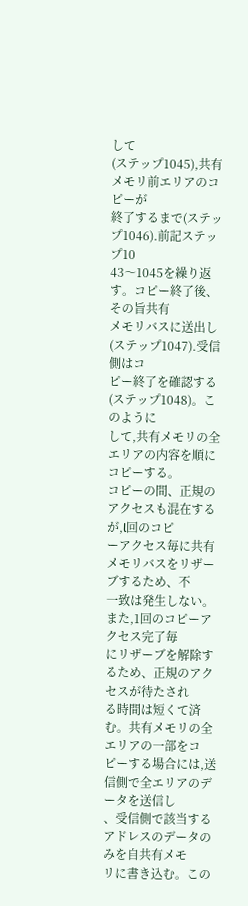して
(ステップ1045),共有メモリ前エリアのコピーが
終了するまで(ステップ1046).前記ステップ10
43〜1045を繰り返す。コピー終了後、その旨共有
メモリバスに送出し(ステップ1047).受信側はコ
ピー終了を確認する(ステップ1048)。このように
して,共有メモリの全エリアの内容を順にコピーする。
コピーの間、正規のアクセスも混在するが,l回のコピ
ーアクセス毎に共有メモリバスをリザーブするため、不
一致は発生しない。また,1回のコピーアクセス完了毎
にリザーブを解除するため、正規のアクセスが待たされ
る時間は短くて済む。共有メモリの全エリアの一部をコ
ピーする場合には,送信側で全エリアのデータを送信し
、受信側で該当するアドレスのデータのみを自共有メモ
リに書き込む。この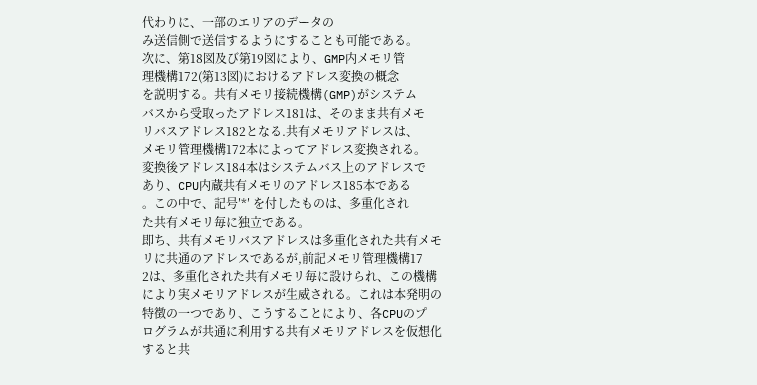代わりに、一部のエリアのデータの
み送信側で送信するようにすることも可能である。
次に、第18図及び第19図により、GMP内メモリ管
理機構172(第13図)におけるアドレス変換の概念
を説明する。共有メモリ接続機構(GMP)がシステム
バスから受取ったアドレス181は、そのまま共有メモ
リバスアドレス182となる.共有メモリアドレスは、
メモリ管理機構172本によってアドレス変換される。
変換後アドレス184本はシステムバス上のアドレスで
あり、CPU内蔵共有メモリのアドレス185本である
。この中で、記号′*′ を付したものは、多重化され
た共有メモリ毎に独立である。
即ち、共有メモリバスアドレスは多重化された共有メモ
リに共通のアドレスであるが,前記メモリ管理機構17
2は、多重化された共有メモリ毎に設けられ、この機構
により実メモリアドレスが生威される。これは本発明の
特徴の一つであり、こうすることにより、各CPUのプ
ログラムが共通に利用する共有メモリアドレスを仮想化
すると共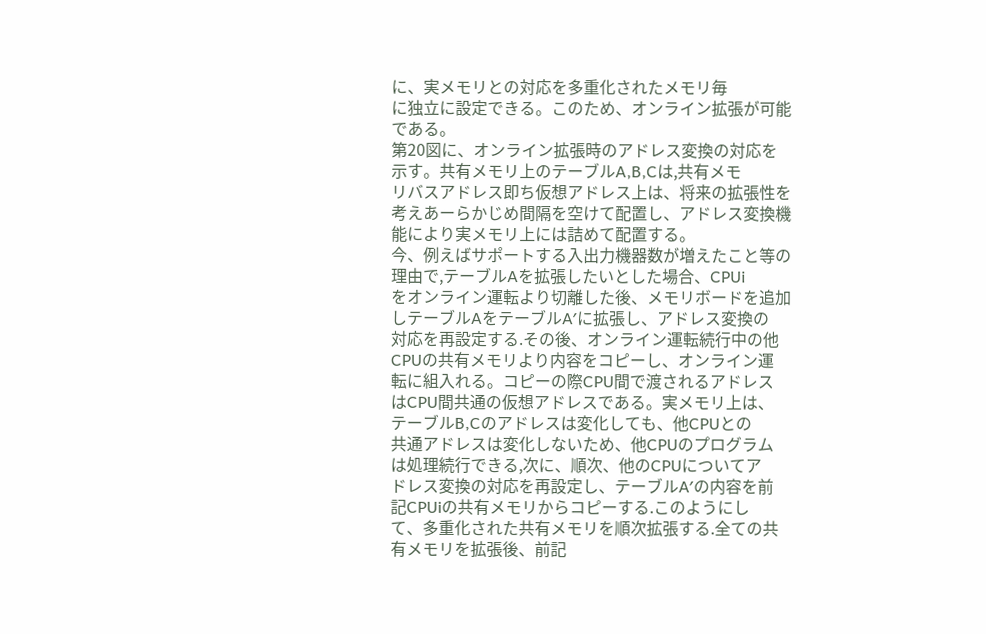に、実メモリとの対応を多重化されたメモリ毎
に独立に設定できる。このため、オンライン拡張が可能
である。
第20図に、オンライン拡張時のアドレス変換の対応を
示す。共有メモリ上のテーブルA,B,Cは,共有メモ
リバスアドレス即ち仮想アドレス上は、将来の拡張性を
考えあーらかじめ間隔を空けて配置し、アドレス変換機
能により実メモリ上には詰めて配置する。
今、例えばサポートする入出力機器数が増えたこと等の
理由で,テーブルAを拡張したいとした場合、CPUi
をオンライン運転より切離した後、メモリボードを追加
しテーブルAをテーブルA′に拡張し、アドレス変換の
対応を再設定する.その後、オンライン運転続行中の他
CPUの共有メモリより内容をコピーし、オンライン運
転に組入れる。コピーの際CPU間で渡されるアドレス
はCPU間共通の仮想アドレスである。実メモリ上は、
テーブルB,Cのアドレスは変化しても、他CPUとの
共通アドレスは変化しないため、他CPUのプログラム
は処理続行できる,次に、順次、他のCPUについてア
ドレス変換の対応を再設定し、テーブルA′の内容を前
記CPUiの共有メモリからコピーする.このようにし
て、多重化された共有メモリを順次拡張する.全ての共
有メモリを拡張後、前記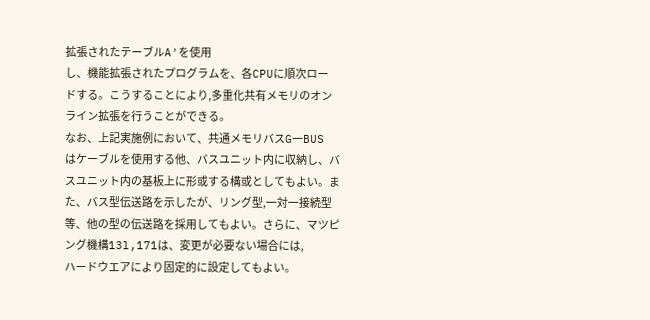拡張されたテーブルA′を使用
し、機能拡張されたプログラムを、各CPUに順次ロー
ドする。こうすることにより,多重化共有メモリのオン
ライン拡張を行うことができる。
なお、上記実施例において、共通メモリバスG一BUS
はケーブルを使用する他、バスユニット内に収納し、バ
スユニット内の基板上に形或する構或としてもよい。ま
た、バス型伝送路を示したが、リング型,一対一接続型
等、他の型の伝送路を採用してもよい。さらに、マツピ
ング機構13l,171は、変更が必要ない場合には,
ハードウエアにより固定的に設定してもよい。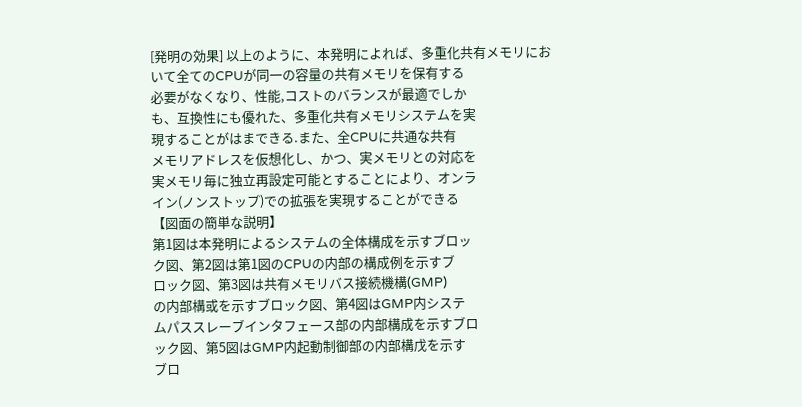[発明の効果] 以上のように、本発明によれば、多重化共有メモリにお
いて全てのCPUが同一の容量の共有メモリを保有する
必要がなくなり、性能,コストのバランスが最適でしか
も、互換性にも優れた、多重化共有メモリシステムを実
現することがはまできる.また、全CPUに共通な共有
メモリアドレスを仮想化し、かつ、実メモリとの対応を
実メモリ毎に独立再設定可能とすることにより、オンラ
イン(ノンストップ)での拡張を実現することができる
【図面の簡単な説明】
第1図は本発明によるシステムの全体構成を示すブロッ
ク図、第2図は第1図のCPUの内部の構成例を示すブ
ロック図、第3図は共有メモリバス接続機構(GMP)
の内部構或を示すブロック図、第4図はGMP内システ
ムパススレーブインタフェース部の内部構成を示すブロ
ック図、第5図はGMP内起動制御部の内部構戊を示す
ブロ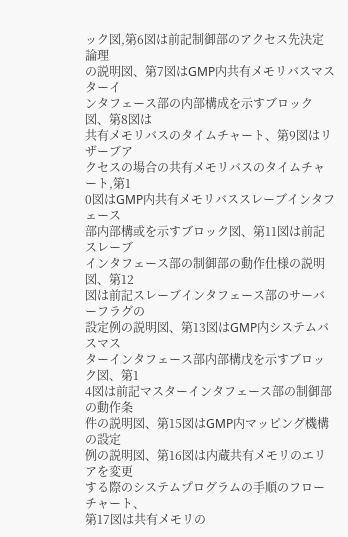ック図,第6図は前記制御部のアクセス先決定論理
の説明図、第7図はGMP内共有メモリバスマスターイ
ンタフェース部の内部構成を示すブロック図、第8図は
共有メモリバスのタイムチャート、第9図はリザーブア
クセスの場合の共有メモリバスのタイムチャート,第1
0図はGMP内共有メモリバススレーブインタフェース
部内部構或を示すブロック図、第11図は前記スレーブ
インタフェース部の制御部の動作仕様の説明図、第12
図は前記スレーブインタフェース部のサーバーフラグの
設定例の説明図、第13図はGMP内システムバスマス
ターインタフェース部内部構戊を示すブロック図、第1
4図は前記マスターインタフェース部の制御部の動作条
件の説明図、第15図はGMP内マッピング機構の設定
例の説明図、第16図は内蔵共有メモリのエリアを変更
する際のシステムプログラムの手順のフローチャート、
第17図は共有メモリの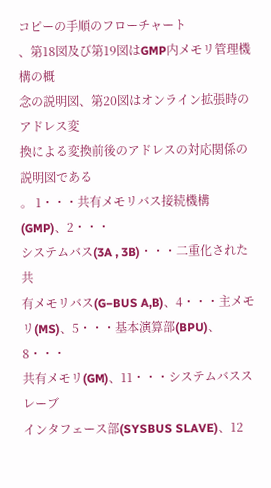コピーの手順のフローチャート
、第18図及び第19図はGMP内メモリ管理機構の概
念の説明図、第20図はオンライン拡張時のアドレス変
換による変換前後のアドレスの対応関係の説明図である
。 1・・・共有メモリバス接続機構(GMP)、2・・・
システムバス(3A , 3B)・・・二重化された共
有メモリバス(G−BUS A,B)、4・・・主メモ
リ(MS)、5・・・基本演算部(BPU)、8・・・
共有メモリ(GM)、11・・・システムバススレーブ
インタフェース部(SYSBUS SLAVE)、12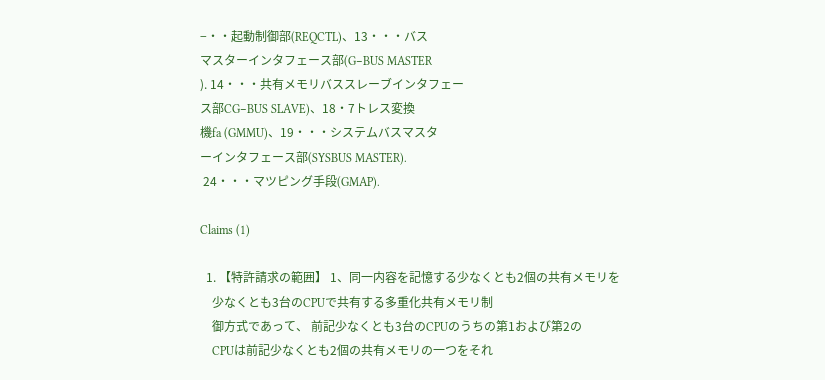−・・起動制御部(REQCTL)、13・・・バス
マスターインタフェース部(G−BUS MASTER
). 14・・・共有メモリバススレーブインタフェー
ス部CG−BUS SLAVE)、18・7トレス変換
機fa (GMMU)、19・・・システムバスマスタ
ーインタフェース部(SYSBUS MASTER).
 24・・・マツピング手段(GMAP).

Claims (1)

  1. 【特許請求の範囲】 1、同一内容を記憶する少なくとも2個の共有メモリを
    少なくとも3台のCPUで共有する多重化共有メモリ制
    御方式であって、 前記少なくとも3台のCPUのうちの第1および第2の
    CPUは前記少なくとも2個の共有メモリの一つをそれ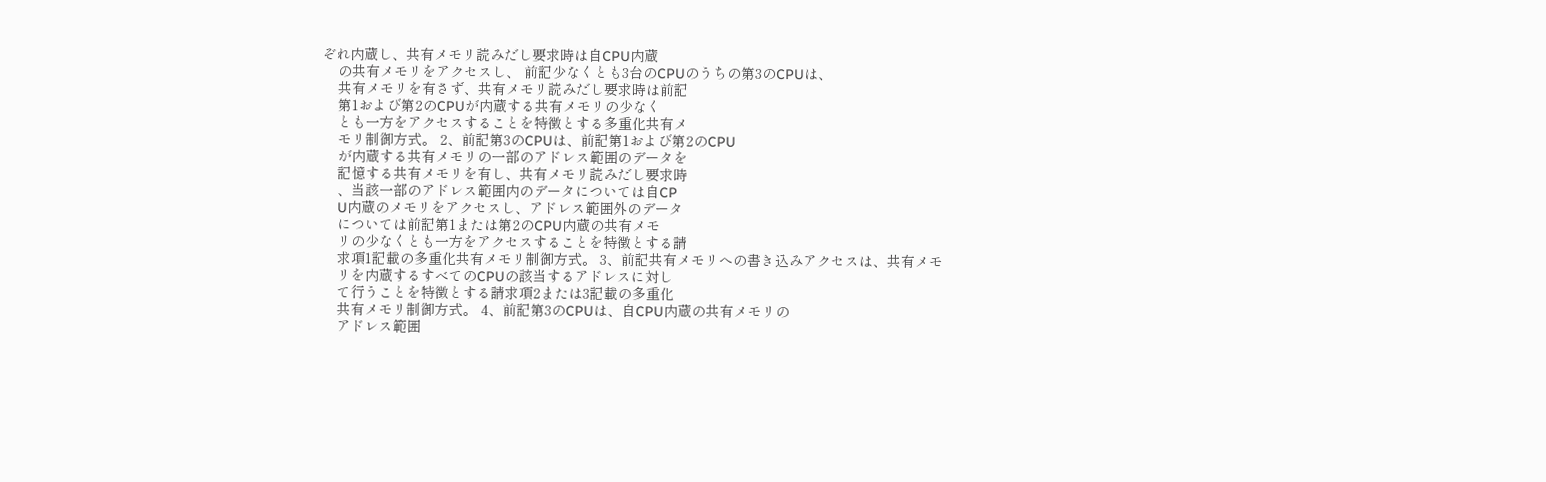ぞれ内蔵し、共有メモリ読みだし要求時は自CPU内蔵
    の共有メモリをアクセスし、 前記少なくとも3台のCPUのうちの第3のCPUは、
    共有メモリを有さず、共有メモリ読みだし要求時は前記
    第1および第2のCPUが内蔵する共有メモリの少なく
    とも一方をアクセスすることを特徴とする多重化共有メ
    モリ制御方式。 2、前記第3のCPUは、前記第1および第2のCPU
    が内蔵する共有メモリの一部のアドレス範囲のデータを
    記憶する共有メモリを有し、共有メモリ読みだし要求時
    、当該一部のアドレス範囲内のデータについては自CP
    U内蔵のメモリをアクセスし、アドレス範囲外のデータ
    については前記第1または第2のCPU内蔵の共有メモ
    リの少なくとも一方をアクセスすることを特徴とする請
    求項1記載の多重化共有メモリ制御方式。 3、前記共有メモリへの書き込みアクセスは、共有メモ
    リを内蔵するすべてのCPUの該当するアドレスに対し
    て行うことを特徴とする請求項2または3記載の多重化
    共有メモリ制御方式。 4、前記第3のCPUは、自CPU内蔵の共有メモリの
    アドレス範囲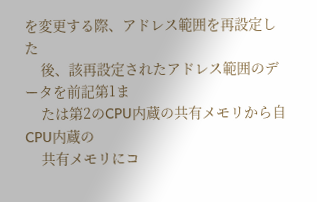を変更する際、アドレス範囲を再設定した
    後、該再設定されたアドレス範囲のデータを前記第1ま
    たは第2のCPU内蔵の共有メモリから自CPU内蔵の
    共有メモリにコ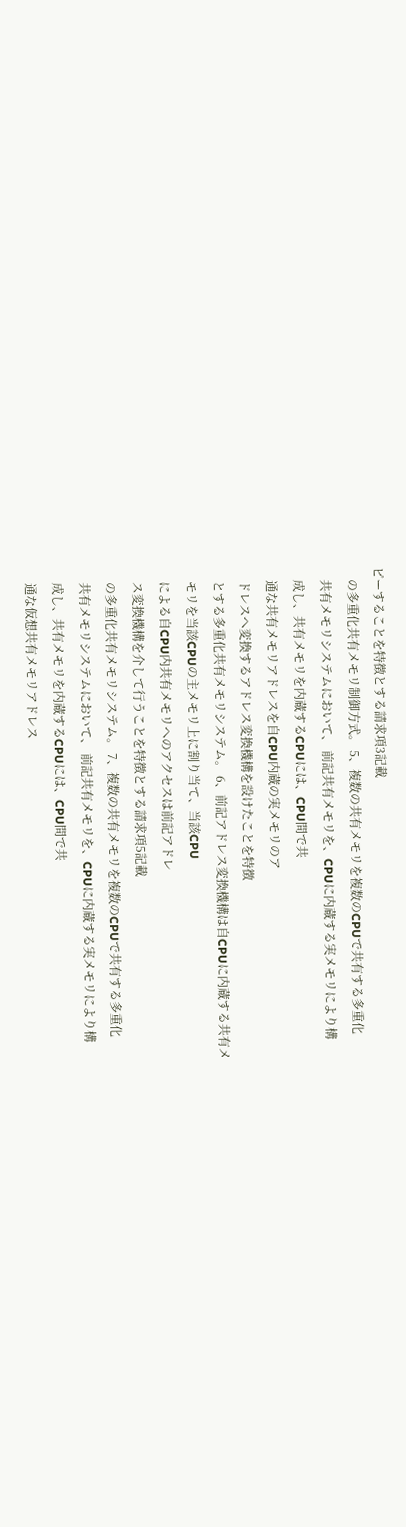ピーすることを特徴とする請求項3記載
    の多重化共有メモリ制御方式。 5、複数の共有メモリを複数のCPUで共有する多重化
    共有メモリシステムにおいて、 前記共有メモリを、CPUに内蔵する実メモリにより構
    成し、共有メモリを内蔵するCPUには、CPU間で共
    通な共有メモリアドレスを自CPU内蔵の実メモリのア
    ドレスへ変換するアドレス変換機構を設けたことを特徴
    とする多重化共有メモリシステム。 6、前記アドレス変換機構は自CPUに内蔵する共有メ
    モリを当該CPUの主メモリ上に割り当て、当該CPU
    による自CPU内共有メモリへのアクセスは前記アドレ
    ス変換機構を介して行うことを特徴とする請求項5記載
    の多重化共有メモリシステム。 7、複数の共有メモリを複数のCPUで共有する多重化
    共有メモリシステムにおいて、 前記共有メモリを、CPUに内蔵する実メモリにより構
    成し、共有メモリを内蔵するCPUには、CPU間で共
    通な仮想共有メモリアドレス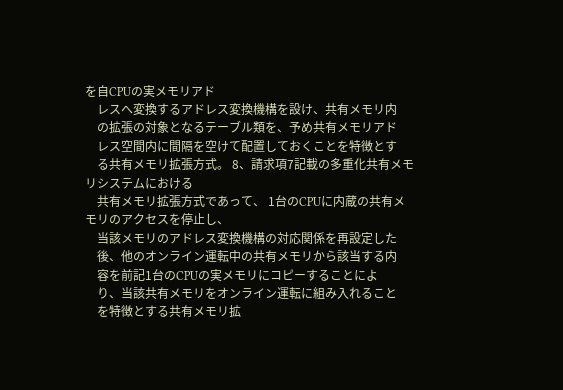を自CPUの実メモリアド
    レスへ変換するアドレス変換機構を設け、共有メモリ内
    の拡張の対象となるテーブル類を、予め共有メモリアド
    レス空間内に間隔を空けて配置しておくことを特徴とす
    る共有メモリ拡張方式。 8、請求項7記載の多重化共有メモリシステムにおける
    共有メモリ拡張方式であって、 1台のCPUに内蔵の共有メモリのアクセスを停止し、
    当該メモリのアドレス変換機構の対応関係を再設定した
    後、他のオンライン運転中の共有メモリから該当する内
    容を前記1台のCPUの実メモリにコピーすることによ
    り、当該共有メモリをオンライン運転に組み入れること
    を特徴とする共有メモリ拡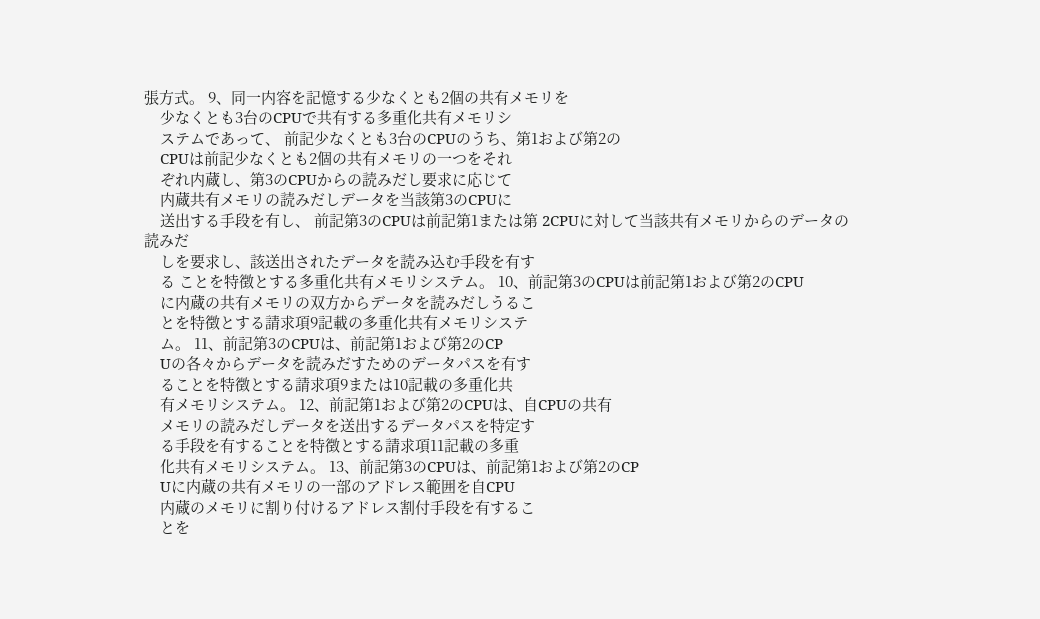張方式。 9、同一内容を記憶する少なくとも2個の共有メモリを
    少なくとも3台のCPUで共有する多重化共有メモリシ
    ステムであって、 前記少なくとも3台のCPUのうち、第1および第2の
    CPUは前記少なくとも2個の共有メモリの一つをそれ
    ぞれ内蔵し、第3のCPUからの読みだし要求に応じて
    内蔵共有メモリの読みだしデータを当該第3のCPUに
    送出する手段を有し、 前記第3のCPUは前記第1または第 2CPUに対して当該共有メモリからのデータの読みだ
    しを要求し、該送出されたデータを読み込む手段を有す
    る ことを特徴とする多重化共有メモリシステム。 10、前記第3のCPUは前記第1および第2のCPU
    に内蔵の共有メモリの双方からデータを読みだしうるこ
    とを特徴とする請求項9記載の多重化共有メモリシステ
    ム。 11、前記第3のCPUは、前記第1および第2のCP
    Uの各々からデータを読みだすためのデータパスを有す
    ることを特徴とする請求項9または10記載の多重化共
    有メモリシステム。 12、前記第1および第2のCPUは、自CPUの共有
    メモリの読みだしデータを送出するデータパスを特定す
    る手段を有することを特徴とする請求項11記載の多重
    化共有メモリシステム。 13、前記第3のCPUは、前記第1および第2のCP
    Uに内蔵の共有メモリの一部のアドレス範囲を自CPU
    内蔵のメモリに割り付けるアドレス割付手段を有するこ
    とを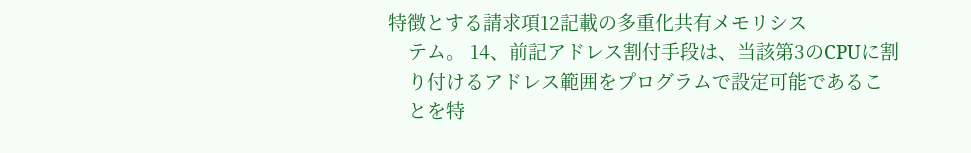特徴とする請求項12記載の多重化共有メモリシス
    テム。 14、前記アドレス割付手段は、当該第3のCPUに割
    り付けるアドレス範囲をプログラムで設定可能であるこ
    とを特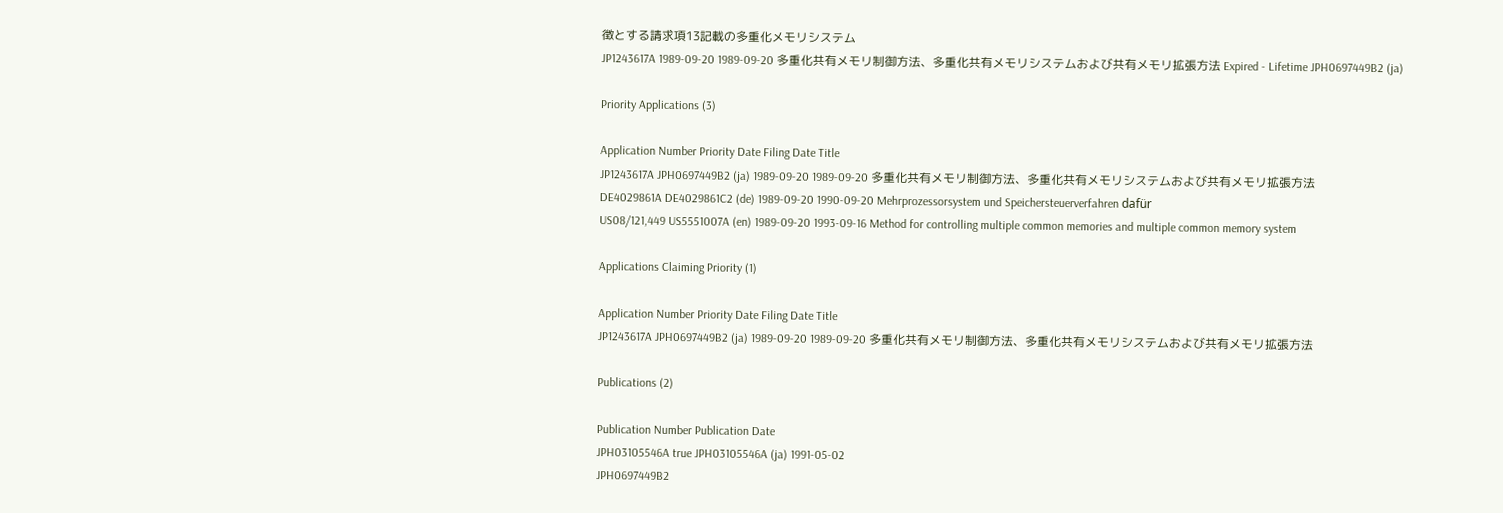徴とする請求項13記載の多重化メモリシステム
JP1243617A 1989-09-20 1989-09-20 多重化共有メモリ制御方法、多重化共有メモリシステムおよび共有メモリ拡張方法 Expired - Lifetime JPH0697449B2 (ja)

Priority Applications (3)

Application Number Priority Date Filing Date Title
JP1243617A JPH0697449B2 (ja) 1989-09-20 1989-09-20 多重化共有メモリ制御方法、多重化共有メモリシステムおよび共有メモリ拡張方法
DE4029861A DE4029861C2 (de) 1989-09-20 1990-09-20 Mehrprozessorsystem und Speichersteuerverfahren dafür
US08/121,449 US5551007A (en) 1989-09-20 1993-09-16 Method for controlling multiple common memories and multiple common memory system

Applications Claiming Priority (1)

Application Number Priority Date Filing Date Title
JP1243617A JPH0697449B2 (ja) 1989-09-20 1989-09-20 多重化共有メモリ制御方法、多重化共有メモリシステムおよび共有メモリ拡張方法

Publications (2)

Publication Number Publication Date
JPH03105546A true JPH03105546A (ja) 1991-05-02
JPH0697449B2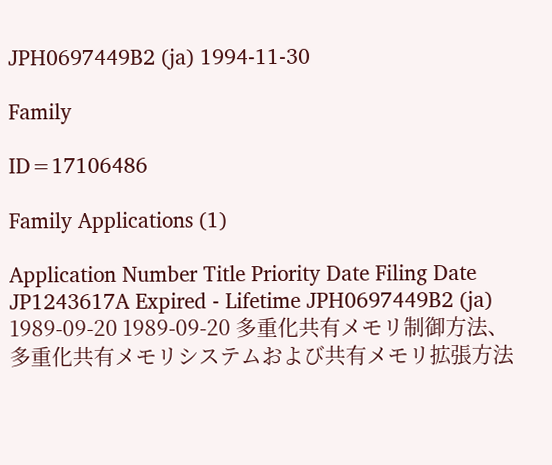JPH0697449B2 (ja) 1994-11-30

Family

ID=17106486

Family Applications (1)

Application Number Title Priority Date Filing Date
JP1243617A Expired - Lifetime JPH0697449B2 (ja) 1989-09-20 1989-09-20 多重化共有メモリ制御方法、多重化共有メモリシステムおよび共有メモリ拡張方法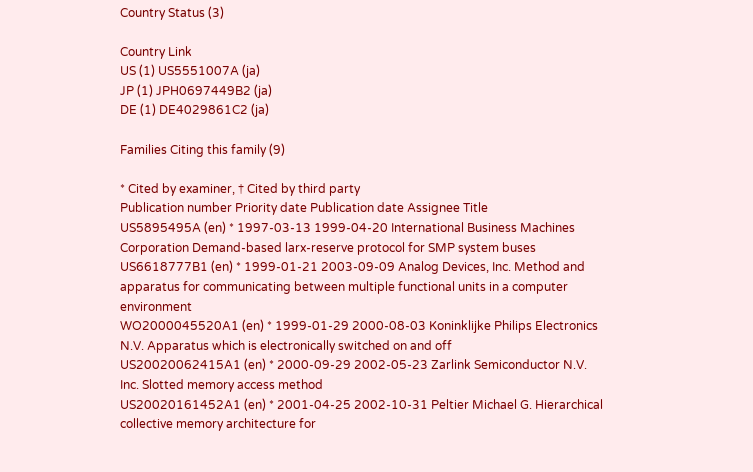Country Status (3)

Country Link
US (1) US5551007A (ja)
JP (1) JPH0697449B2 (ja)
DE (1) DE4029861C2 (ja)

Families Citing this family (9)

* Cited by examiner, † Cited by third party
Publication number Priority date Publication date Assignee Title
US5895495A (en) * 1997-03-13 1999-04-20 International Business Machines Corporation Demand-based larx-reserve protocol for SMP system buses
US6618777B1 (en) * 1999-01-21 2003-09-09 Analog Devices, Inc. Method and apparatus for communicating between multiple functional units in a computer environment
WO2000045520A1 (en) * 1999-01-29 2000-08-03 Koninklijke Philips Electronics N.V. Apparatus which is electronically switched on and off
US20020062415A1 (en) * 2000-09-29 2002-05-23 Zarlink Semiconductor N.V. Inc. Slotted memory access method
US20020161452A1 (en) * 2001-04-25 2002-10-31 Peltier Michael G. Hierarchical collective memory architecture for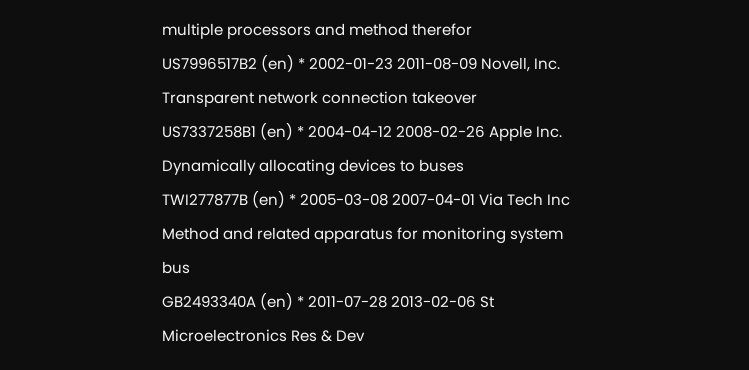multiple processors and method therefor
US7996517B2 (en) * 2002-01-23 2011-08-09 Novell, Inc. Transparent network connection takeover
US7337258B1 (en) * 2004-04-12 2008-02-26 Apple Inc. Dynamically allocating devices to buses
TWI277877B (en) * 2005-03-08 2007-04-01 Via Tech Inc Method and related apparatus for monitoring system bus
GB2493340A (en) * 2011-07-28 2013-02-06 St Microelectronics Res & Dev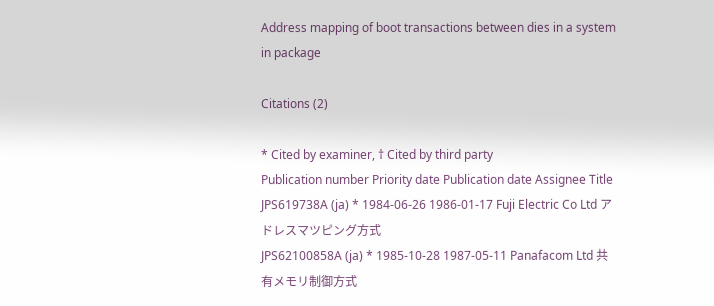Address mapping of boot transactions between dies in a system in package

Citations (2)

* Cited by examiner, † Cited by third party
Publication number Priority date Publication date Assignee Title
JPS619738A (ja) * 1984-06-26 1986-01-17 Fuji Electric Co Ltd アドレスマツピング方式
JPS62100858A (ja) * 1985-10-28 1987-05-11 Panafacom Ltd 共有メモリ制御方式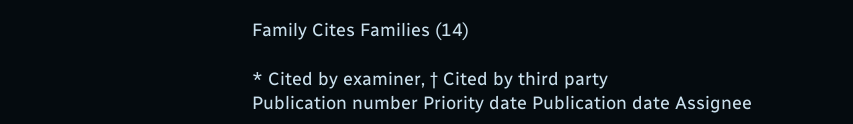Family Cites Families (14)

* Cited by examiner, † Cited by third party
Publication number Priority date Publication date Assignee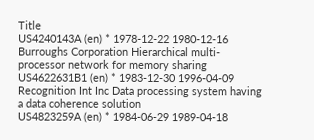Title
US4240143A (en) * 1978-12-22 1980-12-16 Burroughs Corporation Hierarchical multi-processor network for memory sharing
US4622631B1 (en) * 1983-12-30 1996-04-09 Recognition Int Inc Data processing system having a data coherence solution
US4823259A (en) * 1984-06-29 1989-04-18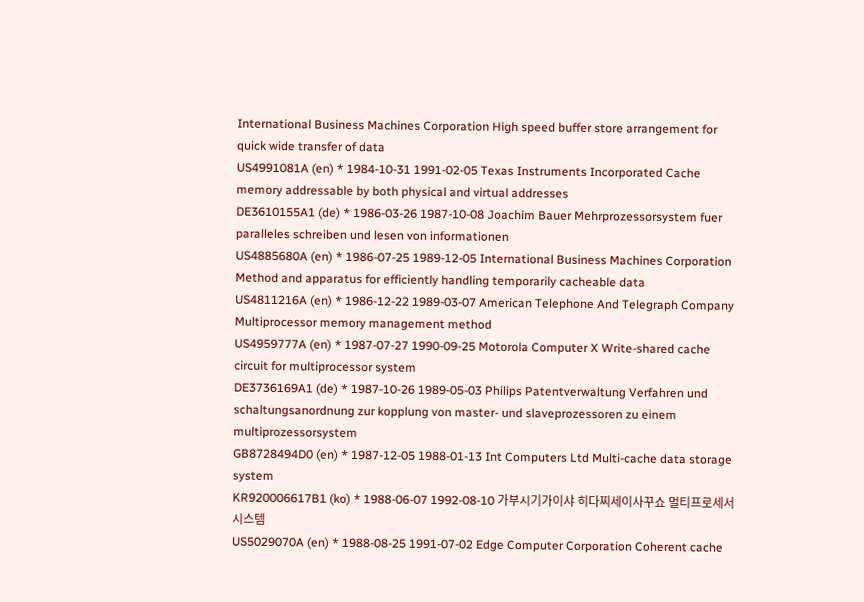International Business Machines Corporation High speed buffer store arrangement for quick wide transfer of data
US4991081A (en) * 1984-10-31 1991-02-05 Texas Instruments Incorporated Cache memory addressable by both physical and virtual addresses
DE3610155A1 (de) * 1986-03-26 1987-10-08 Joachim Bauer Mehrprozessorsystem fuer paralleles schreiben und lesen von informationen
US4885680A (en) * 1986-07-25 1989-12-05 International Business Machines Corporation Method and apparatus for efficiently handling temporarily cacheable data
US4811216A (en) * 1986-12-22 1989-03-07 American Telephone And Telegraph Company Multiprocessor memory management method
US4959777A (en) * 1987-07-27 1990-09-25 Motorola Computer X Write-shared cache circuit for multiprocessor system
DE3736169A1 (de) * 1987-10-26 1989-05-03 Philips Patentverwaltung Verfahren und schaltungsanordnung zur kopplung von master- und slaveprozessoren zu einem multiprozessorsystem
GB8728494D0 (en) * 1987-12-05 1988-01-13 Int Computers Ltd Multi-cache data storage system
KR920006617B1 (ko) * 1988-06-07 1992-08-10 가부시기가이샤 히다찌세이사꾸쇼 멀티프로세서시스템
US5029070A (en) * 1988-08-25 1991-07-02 Edge Computer Corporation Coherent cache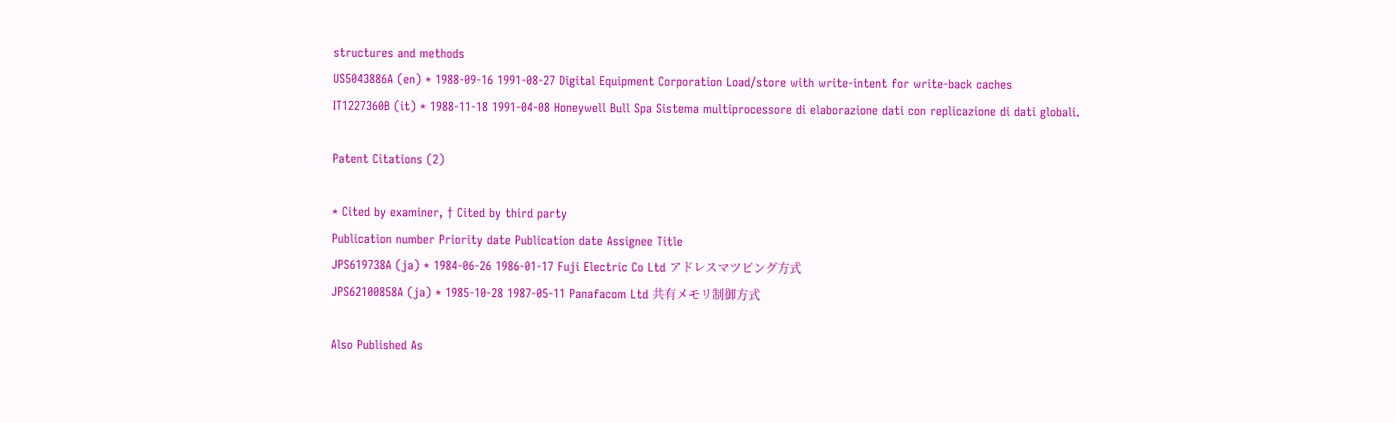structures and methods
US5043886A (en) * 1988-09-16 1991-08-27 Digital Equipment Corporation Load/store with write-intent for write-back caches
IT1227360B (it) * 1988-11-18 1991-04-08 Honeywell Bull Spa Sistema multiprocessore di elaborazione dati con replicazione di dati globali.

Patent Citations (2)

* Cited by examiner, † Cited by third party
Publication number Priority date Publication date Assignee Title
JPS619738A (ja) * 1984-06-26 1986-01-17 Fuji Electric Co Ltd アドレスマツピング方式
JPS62100858A (ja) * 1985-10-28 1987-05-11 Panafacom Ltd 共有メモリ制御方式

Also Published As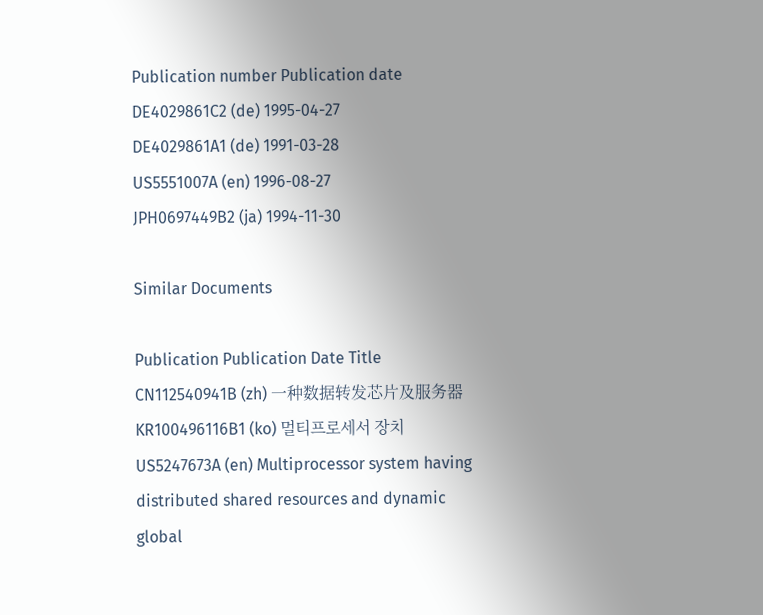Publication number Publication date
DE4029861C2 (de) 1995-04-27
DE4029861A1 (de) 1991-03-28
US5551007A (en) 1996-08-27
JPH0697449B2 (ja) 1994-11-30

Similar Documents

Publication Publication Date Title
CN112540941B (zh) 一种数据转发芯片及服务器
KR100496116B1 (ko) 멀티프로세서 장치
US5247673A (en) Multiprocessor system having distributed shared resources and dynamic global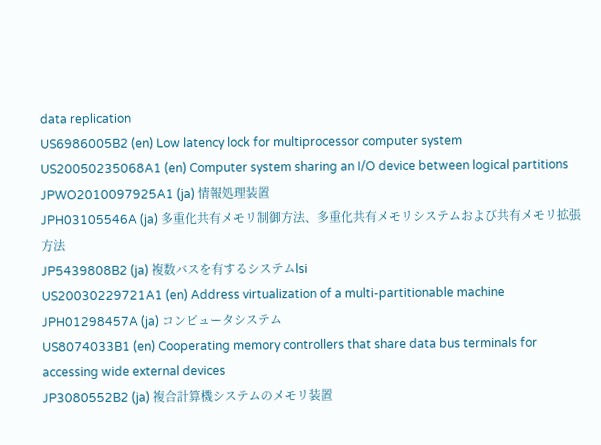data replication
US6986005B2 (en) Low latency lock for multiprocessor computer system
US20050235068A1 (en) Computer system sharing an I/O device between logical partitions
JPWO2010097925A1 (ja) 情報処理装置
JPH03105546A (ja) 多重化共有メモリ制御方法、多重化共有メモリシステムおよび共有メモリ拡張方法
JP5439808B2 (ja) 複数バスを有するシステムlsi
US20030229721A1 (en) Address virtualization of a multi-partitionable machine
JPH01298457A (ja) コンピュータシステム
US8074033B1 (en) Cooperating memory controllers that share data bus terminals for accessing wide external devices
JP3080552B2 (ja) 複合計算機システムのメモリ装置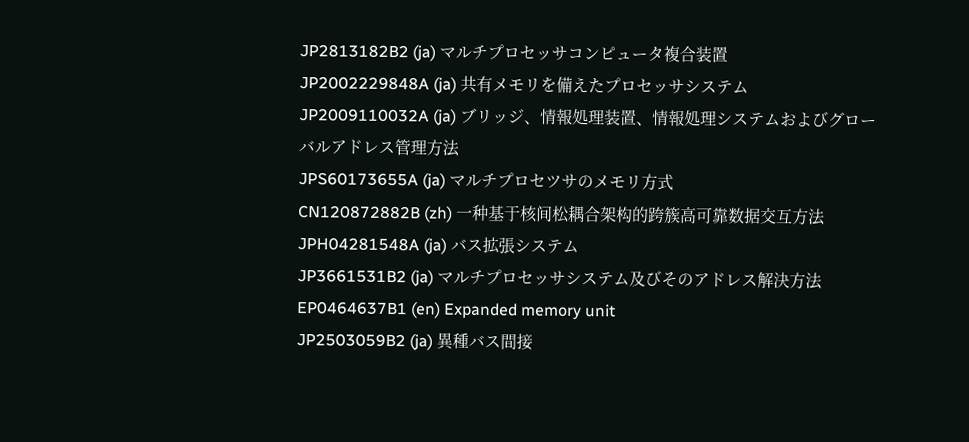JP2813182B2 (ja) マルチプロセッサコンピュータ複合装置
JP2002229848A (ja) 共有メモリを備えたプロセッサシステム
JP2009110032A (ja) ブリッジ、情報処理装置、情報処理システムおよびグローバルアドレス管理方法
JPS60173655A (ja) マルチプロセツサのメモリ方式
CN120872882B (zh) 一种基于核间松耦合架构的跨簇高可靠数据交互方法
JPH04281548A (ja) バス拡張システム
JP3661531B2 (ja) マルチプロセッサシステム及びそのアドレス解決方法
EP0464637B1 (en) Expanded memory unit
JP2503059B2 (ja) 異種バス間接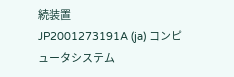続装置
JP2001273191A (ja) コンピュータシステム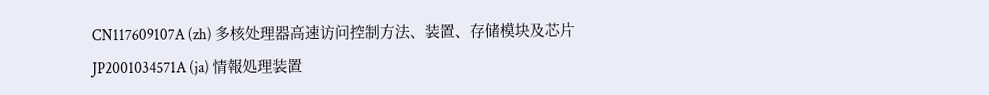CN117609107A (zh) 多核处理器高速访问控制方法、装置、存储模块及芯片
JP2001034571A (ja) 情報処理装置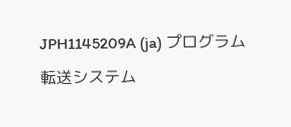JPH1145209A (ja) プログラム転送システム